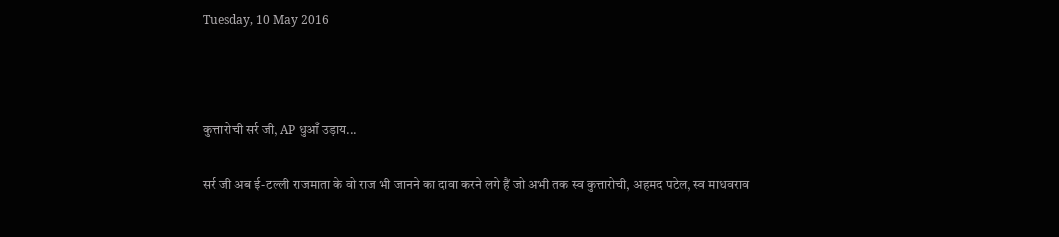Tuesday, 10 May 2016



कुत्तारोची सर्र जी, AP धुआँ उड़ाय...

सर्र जी अब ई-टल्ली राजमाता के वो राज भी जानने का दावा करने लगे हैं जो अभी तक स्व कुत्तारोची, अहमद पटेल, स्व माधवराव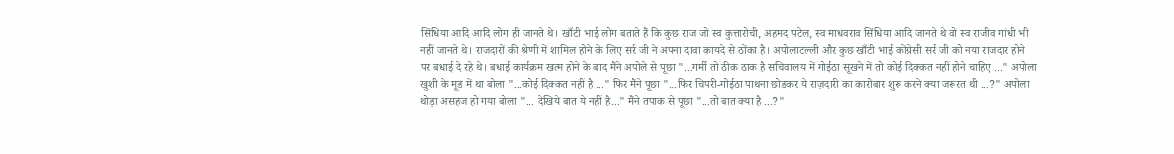सिंधिया आदि आदि लोग ही जानते थे। खाँटी भाई लोग बताते हैं कि कुछ राज जो स्व कुत्तारोची, अहमद पटेल, स्व माधवराव सिंधिया आदि जानते थे वो स्व राजीव गांधी भी नहीं जानते थे। राजदारों की श्रेणी में शामिल होने के लिए सर्र जी ने अपना दावा कायदे से ठोंका है। अपोलाटल्ली और कुछ खाँटी भाई कोंग्रेसी सर्र जी को नया राजदार होने पर बधाई दे रहे थे। बधाई कार्यक्रम खत्म होने के बाद मैंने अपोले से पूछा "...गर्मी तो ठीक ठाक है सचिवालय में गोईठा सूखने में तो कोई दिक्कत नहीं होने चाहिए ..." अपोला खुशी के मूड में था बोला "...कोई दिक्कत नहीं है ..." फिर मैंने पूछा "...फिर चिपरी-गोईठा पाथना छोडकर ये राज़दारी का कारोबार शुरू करने क्या जरूरत थी ...?" अपोला थोड़ा असहज हो गया बोला "... देखिये बात ये नहीं है..." मैंने तपाक से पूछा "...तो बात क्या है ...?"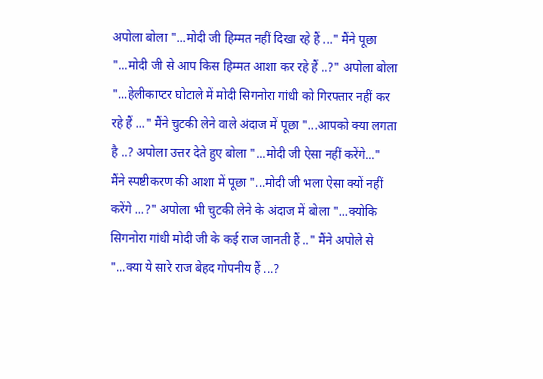अपोला बोला "...मोदी जी हिम्मत नहीं दिखा रहे हैं ..." मैंने पूछा "...मोदी जी से आप किस हिम्मत आशा कर रहे हैं ..?" अपोला बोला "...हेलीकाप्टर घोटाले में मोदी सिगनोरा गांधी को गिरफ्तार नहीं कर रहे हैं ..." मैंने चुटकी लेने वाले अंदाज में पूछा "...आपको क्या लगता है ..? अपोला उत्तर देते हुए बोला "...मोदी जी ऐसा नहीं करेंगे..." मैंने स्पष्टीकरण की आशा में पूछा "...मोदी जी भला ऐसा क्यों नहीं करेंगे ...?" अपोला भी चुटकी लेने के अंदाज में बोला "...क्योकि सिगनोरा गांधी मोदी जी के कई राज जानती हैं .." मैंने अपोले से "...क्या ये सारे राज बेहद गोपनीय हैं ...?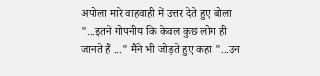अपोला मारे वाहवाही में उत्तर देते हुए बोला "...इतने गोपनीय कि केवल कुछ लोग ही जानते हैं ..." मैंने भी जोड़ते हुए कहा "...उन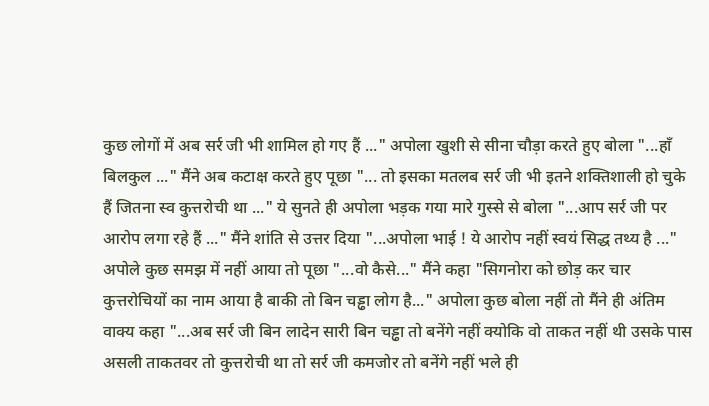कुछ लोगों में अब सर्र जी भी शामिल हो गए हैं ..." अपोला खुशी से सीना चौड़ा करते हुए बोला "...हाँ बिलकुल ..." मैंने अब कटाक्ष करते हुए पूछा "... तो इसका मतलब सर्र जी भी इतने शक्तिशाली हो चुके हैं जितना स्व कुत्तरोची था ..." ये सुनते ही अपोला भड़क गया मारे गुस्से से बोला "...आप सर्र जी पर आरोप लगा रहे हैं ..." मैंने शांति से उत्तर दिया "...अपोला भाई ! ये आरोप नहीं स्वयं सिद्ध तथ्य है ..." अपोले कुछ समझ में नहीं आया तो पूछा "...वो कैसे..." मैंने कहा "सिगनोरा को छोड़ कर चार कुत्तरोचियों का नाम आया है बाकी तो बिन चड्ढा लोग है..." अपोला कुछ बोला नहीं तो मैंने ही अंतिम वाक्य कहा "...अब सर्र जी बिन लादेन सारी बिन चड्ढा तो बनेंगे नहीं क्योकि वो ताकत नहीं थी उसके पास असली ताकतवर तो कुत्तरोची था तो सर्र जी कमजोर तो बनेंगे नहीं भले ही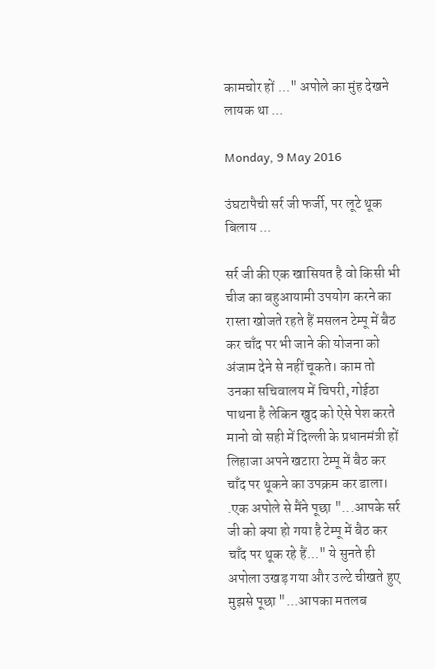कामचोर हों ..." अपोले का मुंह देखने लायक था ...

Monday, 9 May 2016

उंघटापैची सर्र जी फर्जी, पर लूटे थूक बिलाय ...

सर्र जी की एक खासियत है वो किसी भी चीज का बहुआयामी उपयोग करने का रास्ता खोजते रहते हैं मसलन टेम्पू में बैठ कर चाँद पर भी जाने की योजना को अंजाम देने से नहीं चूकते। काम तो उनका सचिवालय में चिपरी, गोईठा पाथना है लेकिन खुद को ऐसे पेश करते मानो वो सही में दिल्ली के प्रधानमंत्री हों लिहाजा अपने खटारा टेम्पू में बैठ कर चाँद पर थूकने का उपक्रम कर डाला। .एक अपोले से मैंने पूछा "...आपके सर्र जी को क्या हो गया है टेम्पू में बैठ कर चाँद पर थूक रहे हैं..." ये सुनते ही अपोला उखड़ गया और उल्टे चीखते हुए मुझसे पूछा "...आपका मतलब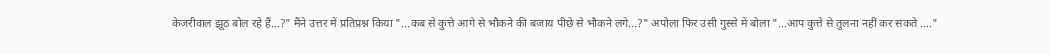केजरीवाल झूठ बोल रहे हैं...?" मैंने उत्तर में प्रतिप्रश्न किया "...कब से कुत्ते आगे से भौकने की बजाय पीछे से भौकने लगे...?" अपोला फिर उसी गुस्से में बोला "...आप कुत्ते से तुलना नहीं कर सकते ...."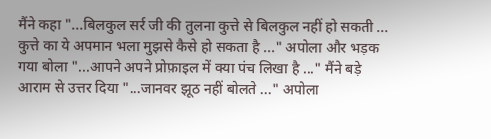मैंने कहा "...बिलकुल सर्र जी की तुलना कुत्ते से बिलकुल नहीं हो सकती ... कुत्ते का ये अपमान भला मुझसे कैसे हो सकता है ..." अपोला और भड़क गया बोला "...आपने अपने प्रोफ़ाइल में क्या पंच लिखा है ..." मैंने बड़े आराम से उत्तर दिया "...जानवर झूठ नहीं बोलते ..." अपोला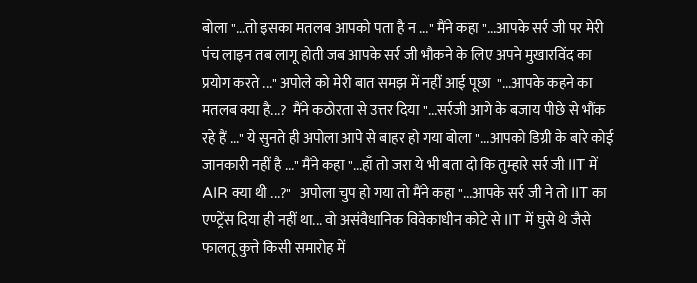बोला "...तो इसका मतलब आपको पता है न ..." मैंने कहा "...आपके सर्र जी पर मेरी पंच लाइन तब लागू होती जब आपके सर्र जी भौकने के लिए अपने मुखारविंद का प्रयोग करते ..." अपोले को मेरी बात समझ में नहीं आई पूछा  "...आपके कहने का मतलब क्या है...?  मैंने कठोरता से उत्तर दिया "...सर्रजी आगे के बजाय पीछे से भौंक रहे हैं ..." ये सुनते ही अपोला आपे से बाहर हो गया बोला "...आपको डिग्री के बारे कोई जानकारी नहीं है ..." मैंने कहा "...हाँ तो जरा ये भी बता दो कि तुम्हारे सर्र जी IIT में AIR क्या थी ...?"   अपोला चुप हो गया तो मैंने कहा "...आपके सर्र जी ने तो IIT का एण्ट्रेंस दिया ही नहीं था... वो असंवैधानिक विवेकाधीन कोटे से IIT में घुसे थे जैसे फालतू कुत्ते किसी समारोह में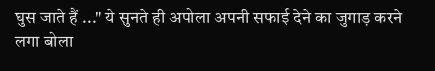घुस जाते हैं ..." ये सुनते ही अपोला अपनी सफाई देने का जुगाड़ करने लगा बोला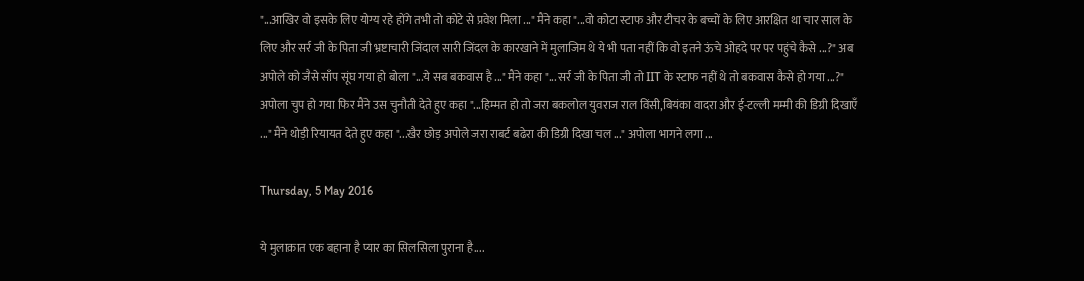"...आखिर वो इसके लिए योग्य रहे होंगे तभी तो कोटे से प्रवेश मिला ..." मैंने कहा "...वो कोटा स्टाफ और टीचर के बच्चों के लिए आरक्षित था चार साल के लिए और सर्र जी के पिता जी भ्रष्टाचारी जिंदाल सारी जिंदल के कारखाने में मुलाजिम थे ये भी पता नहीं कि वो इतने ऊंचे ओहदे पर पर पहुंचे कैसे ...?" अब अपोले को जैसे साँप सूंघ गया हो बोला "...ये सब बकवास है ..." मैंने कहा "... सर्र जी के पिता जी तो IIT के स्टाफ नहीं थे तो बकवास कैसे हो गया ...?" अपोला चुप हो गया फिर मैंने उस चुनौती देते हुए कहा "...हिम्मत हो तो जरा बकलोल युवराज राल विंसी,बियंका वादरा और ई-टल्ली मम्मी की डिग्री दिखाएँ ..." मैंने थोड़ी रियायत देते हुए कहा "...खैर छोड़ अपोले जरा राबर्ट बढेरा की डिग्री दिखा चल ..." अपोला भागने लगा ...

Thursday, 5 May 2016

ये मुलाक़ात एक बहाना है प्यार का सिलसिला पुराना है....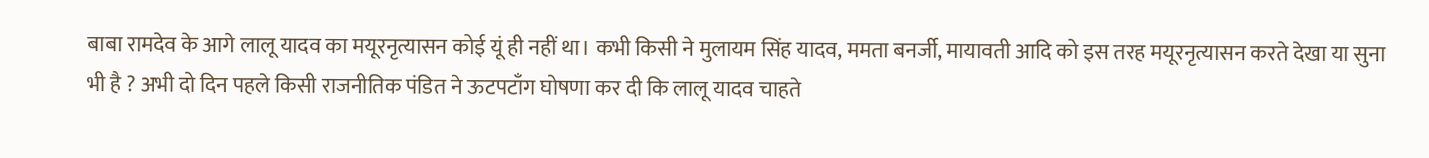बाबा रामदेव के आगे लालू यादव का मयूरनृत्यासन कोई यूं ही नहीं था। कभी किसी ने मुलायम सिंह यादव, ममता बनर्जी, मायावती आदि को इस तरह मयूरनृत्यासन करते देखा या सुना भी है ? अभी दो दिन पहले किसी राजनीतिक पंडित ने ऊटपटाँग घोषणा कर दी कि लालू यादव चाहते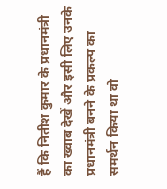हैं कि नितीश कुमार के प्रधानमंत्री का ख्वाब देखें और इसी लिए उनके प्रधानमंत्री बनने के प्रकल्प का समर्थन किया था वो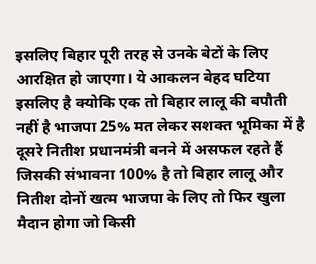इसलिए बिहार पूरी तरह से उनके बेटों के लिए आरक्षित हो जाएगा। ये आकलन बेहद घटिया इसलिए है क्योकि एक तो बिहार लालू की बपौती नहीं है भाजपा 25% मत लेकर सशक्त भूमिका में है दूसरे नितीश प्रधानमंत्री बनने में असफल रहते हैं जिसकी संभावना 100% है तो बिहार लालू और नितीश दोनों खत्म भाजपा के लिए तो फिर खुला मैदान होगा जो किसी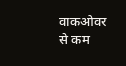वाकओवर से कम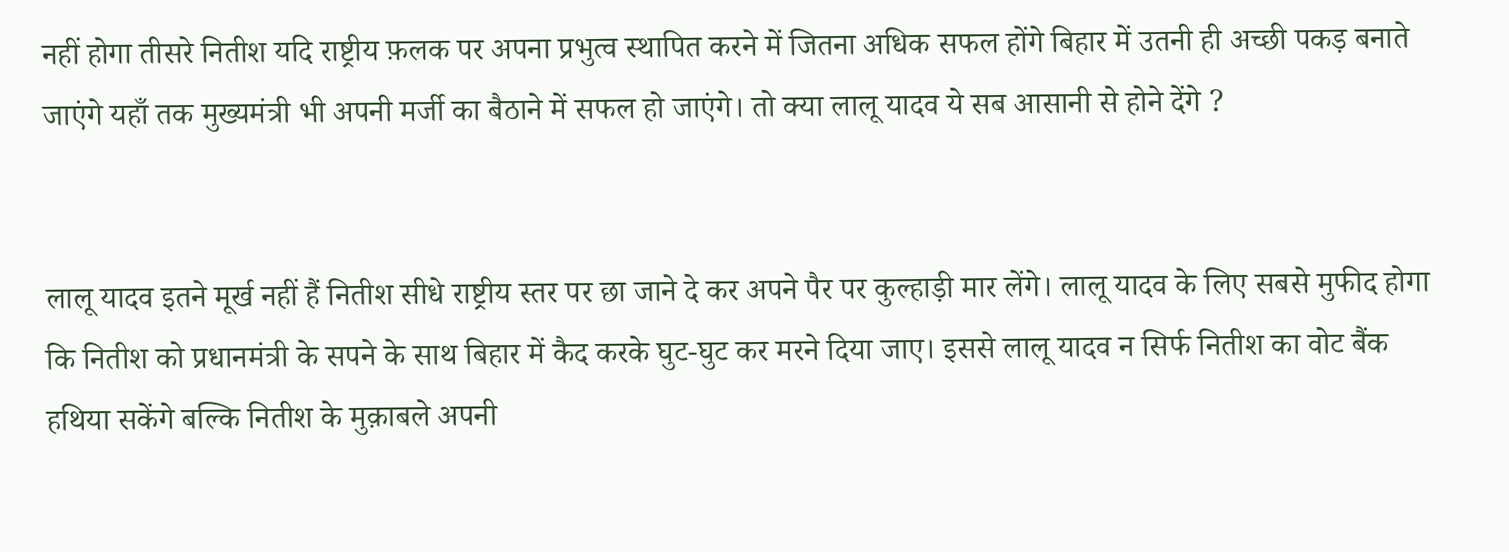नहीं होगा तीसरे नितीश यदि राष्ट्रीय फ़लक पर अपना प्रभुत्व स्थापित करने में जितना अधिक सफल होंगे बिहार में उतनी ही अच्छी पकड़ बनाते जाएंगे यहाँ तक मुख्यमंत्री भी अपनी मर्जी का बैठाने में सफल हो जाएंगे। तो क्या लालू यादव ये सब आसानी से होने देंगे ?


लालू यादव इतने मूर्ख नहीं हैं नितीश सीधे राष्ट्रीय स्तर पर छा जाने दे कर अपने पैर पर कुल्हाड़ी मार लेंगे। लालू यादव के लिए सबसे मुफीद होगा कि नितीश को प्रधानमंत्री के सपने के साथ बिहार में कैद करके घुट-घुट कर मरने दिया जाए। इससे लालू यादव न सिर्फ नितीश का वोट बैंक हथिया सकेंगे बल्कि नितीश के मुक़ाबले अपनी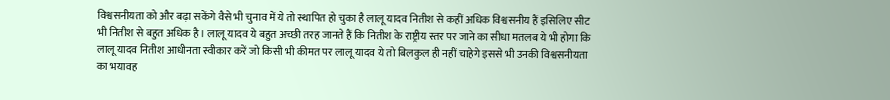विश्वसनीयता को और बढ़ा सकेंगे वैसे भी चुनाव में ये तो स्थापित हो चुका है लालू यादव नितीश से कहीं अधिक विश्वसनीय हैं इसिलिए सीट भी नितीश से बहुत अधिक है। लालू यादव ये बहुत अच्छी तरह जानते हैं कि नितीश के राष्ट्रीय स्तर पर जाने का सीधा मतलब ये भी होगा कि लालू यादव नितीश आधीनता स्वीकार करें जो किसी भी कीमत पर लालू यादव ये तो बिलकुल ही नहीं चाहेगे इससे भी उनकी विश्वसनीयता का भयावह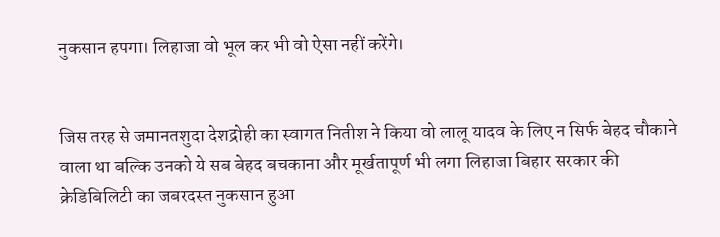नुकसान हपगा। लिहाजा वो भूल कर भी वो ऐसा नहीं करेंगे।


जिस तरह से जमानतशुदा देशद्रोही का स्वागत नितीश ने किया वो लालू यादव के लिए न सिर्फ बेहद चौकाने वाला था बल्कि उनको ये सब बेहद बचकाना और मूर्खतापूर्ण भी लगा लिहाजा बिहार सरकार की क्रेडिबिलिटी का जबरदस्त नुकसान हुआ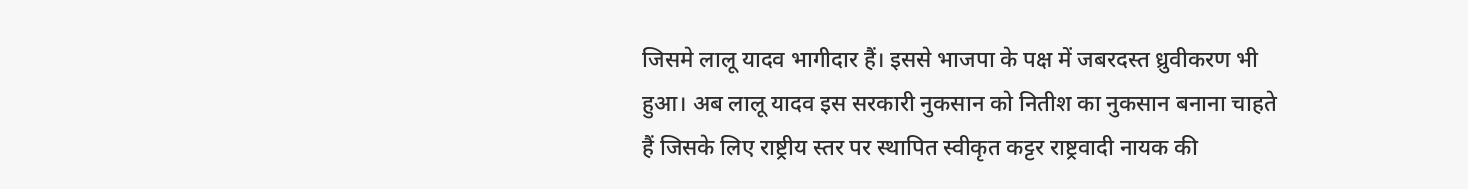जिसमे लालू यादव भागीदार हैं। इससे भाजपा के पक्ष में जबरदस्त ध्रुवीकरण भी हुआ। अब लालू यादव इस सरकारी नुकसान को नितीश का नुकसान बनाना चाहते हैं जिसके लिए राष्ट्रीय स्तर पर स्थापित स्वीकृत कट्टर राष्ट्रवादी नायक की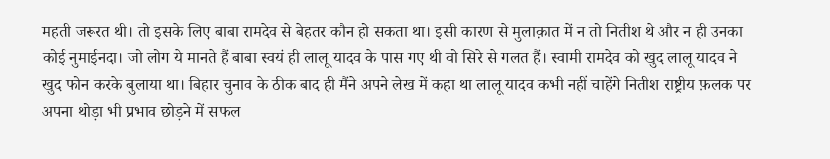महती जरूरत थी। तो इसके लिए बाबा रामदेव से बेहतर कौन हो सकता था। इसी कारण से मुलाक़ात में न तो नितीश थे और न ही उनका कोई नुमाईनदा। जो लोग ये मानते हैं बाबा स्वयं ही लालू यादव के पास गए थी वो सिरे से गलत हैं। स्वामी रामदेव को खुद लालू यादव ने खुद फोन करके बुलाया था। बिहार चुनाव के ठीक बाद ही मैंने अपने लेख में कहा था लालू यादव कभी नहीं चाहेंगे नितीश राष्ट्रीय फ़लक पर अपना थोड़ा भी प्रभाव छोड़ने में सफल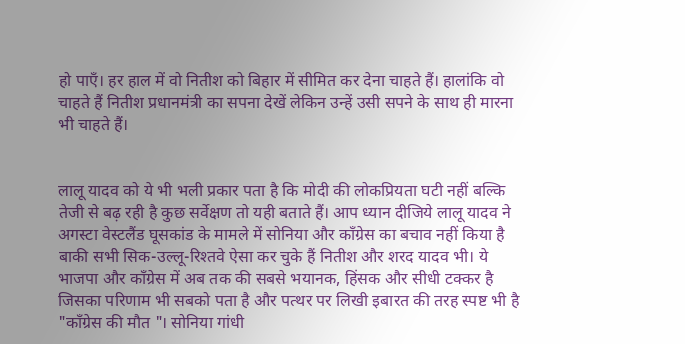हो पाएँ। हर हाल में वो नितीश को बिहार में सीमित कर देना चाहते हैं। हालांकि वो चाहते हैं नितीश प्रधानमंत्री का सपना देखें लेकिन उन्हें उसी सपने के साथ ही मारना भी चाहते हैं।


लालू यादव को ये भी भली प्रकार पता है कि मोदी की लोकप्रियता घटी नहीं बल्कि तेजी से बढ़ रही है कुछ सर्वेक्षण तो यही बताते हैं। आप ध्यान दीजिये लालू यादव ने अगस्टा वेस्टलैंड घूसकांड के मामले में सोनिया और कॉंग्रेस का बचाव नहीं किया है बाकी सभी सिक-उल्लू-रिश्तवे ऐसा कर चुके हैं नितीश और शरद यादव भी। ये भाजपा और कॉंग्रेस में अब तक की सबसे भयानक, हिंसक और सीधी टक्कर है जिसका परिणाम भी सबको पता है और पत्थर पर लिखी इबारत की तरह स्पष्ट भी है "कॉंग्रेस की मौत "। सोनिया गांधी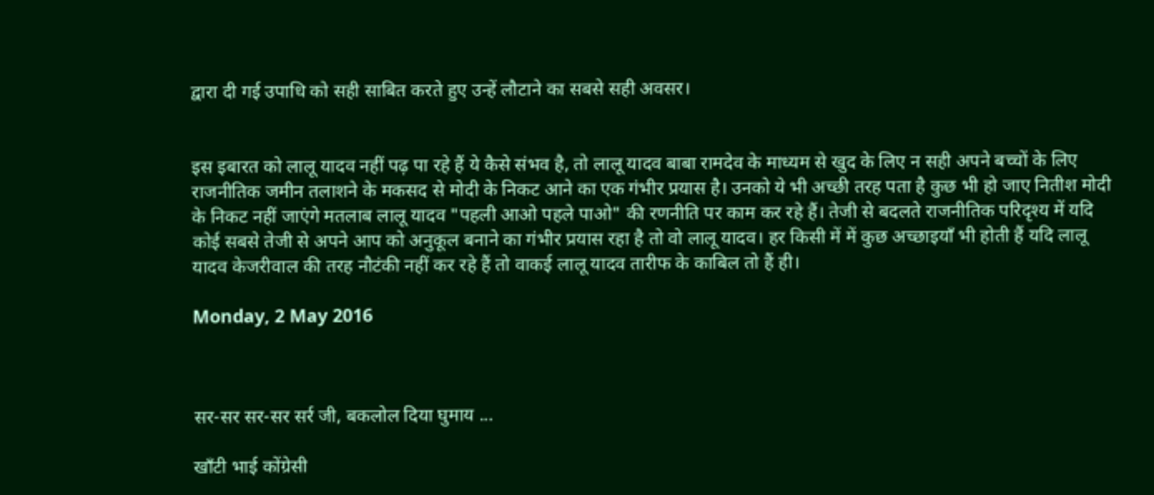द्वारा दी गई उपाधि को सही साबित करते हुए उन्हें लौटाने का सबसे सही अवसर।


इस इबारत को लालू यादव नहीं पढ़ पा रहे हैं ये कैसे संभव है, तो लालू यादव बाबा रामदेव के माध्यम से खुद के लिए न सही अपने बच्चों के लिए राजनीतिक जमीन तलाशने के मकसद से मोदी के निकट आने का एक गंभीर प्रयास है। उनको ये भी अच्छी तरह पता है कुछ भी हो जाए नितीश मोदी के निकट नहीं जाएंगे मतलाब लालू यादव "पहली आओ पहले पाओ" की रणनीति पर काम कर रहे हैं। तेजी से बदलते राजनीतिक परिदृश्य में यदि कोई सबसे तेजी से अपने आप को अनुकूल बनाने का गंभीर प्रयास रहा है तो वो लालू यादव। हर किसी में में कुछ अच्छाइयाँ भी होती हैं यदि लालू यादव केजरीवाल की तरह नौटंकी नहीं कर रहे हैं तो वाकई लालू यादव तारीफ के काबिल तो हैं ही।

Monday, 2 May 2016



सर-सर सर-सर सर्र जी, बकलोल दिया घुमाय ...

खाँटी भाई कोंग्रेसी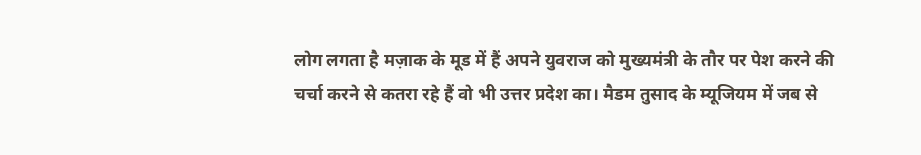लोग लगता है मज़ाक के मूड में हैं अपने युवराज को मुख्यमंत्री के तौर पर पेश करने की चर्चा करने से कतरा रहे हैं वो भी उत्तर प्रदेश का। मैडम तुसाद के म्यूजियम में जब से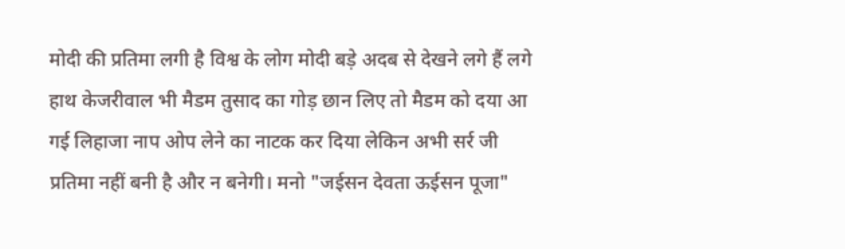मोदी की प्रतिमा लगी है विश्व के लोग मोदी बड़े अदब से देखने लगे हैं लगे हाथ केजरीवाल भी मैडम तुसाद का गोड़ छान लिए तो मैडम को दया आ गई लिहाजा नाप ओप लेने का नाटक कर दिया लेकिन अभी सर्र जी प्रतिमा नहीं बनी है और न बनेगी। मनो "जईसन देवता ऊईसन पूजा"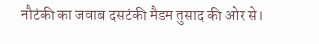नौटंकी का जवाब दसटंकी मैडम तुसाद की ओर से।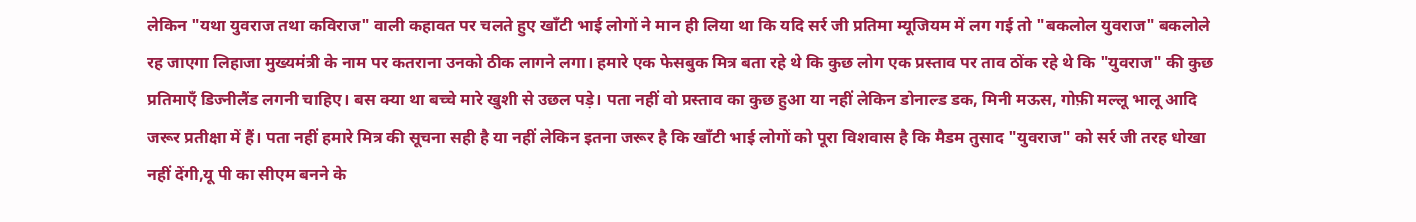लेकिन "यथा युवराज तथा कविराज" वाली कहावत पर चलते हुए खाँटी भाई लोगों ने मान ही लिया था कि यदि सर्र जी प्रतिमा म्यूजियम में लग गई तो "बकलोल युवराज" बकलोले रह जाएगा लिहाजा मुख्यमंत्री के नाम पर कतराना उनको ठीक लागने लगा। हमारे एक फेसबुक मित्र बता रहे थे कि कुछ लोग एक प्रस्ताव पर ताव ठोंक रहे थे कि "युवराज" की कुछ प्रतिमाएँ डिज्नीलैंड लगनी चाहिए। बस क्या था बच्चे मारे खुशी से उछल पड़े। पता नहीं वो प्रस्ताव का कुछ हुआ या नहीं लेकिन डोनाल्ड डक, मिनी मऊस, गोफ़ी मल्लू भालू आदि जरूर प्रतीक्षा में हैं। पता नहीं हमारे मित्र की सूचना सही है या नहीं लेकिन इतना जरूर है कि खाँटी भाई लोगों को पूरा विशवास है कि मैडम तुसाद "युवराज" को सर्र जी तरह धोखा नहीं देंगी,यू पी का सीएम बनने के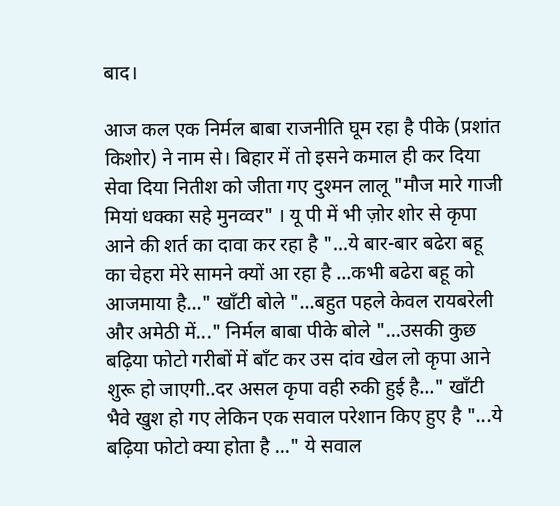बाद।

आज कल एक निर्मल बाबा राजनीति घूम रहा है पीके (प्रशांत किशोर) ने नाम से। बिहार में तो इसने कमाल ही कर दिया सेवा दिया नितीश को जीता गए दुश्मन लालू "मौज मारे गाजी मियां धक्का सहे मुनव्वर" । यू पी में भी ज़ोर शोर से कृपा आने की शर्त का दावा कर रहा है "...ये बार-बार बढेरा बहू का चेहरा मेरे सामने क्यों आ रहा है ...कभी बढेरा बहू को आजमाया है..." खाँटी बोले "...बहुत पहले केवल रायबरेली और अमेठी में..." निर्मल बाबा पीके बोले "...उसकी कुछ बढ़िया फोटो गरीबों में बाँट कर उस दांव खेल लो कृपा आने शुरू हो जाएगी..दर असल कृपा वही रुकी हुई है..." खाँटी भैवे खुश हो गए लेकिन एक सवाल परेशान किए हुए है "...ये बढ़िया फोटो क्या होता है ..." ये सवाल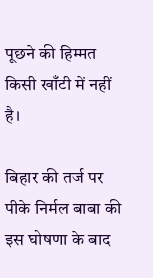पूछने की हिम्मत किसी खाँटी में नहीं है।

बिहार की तर्ज पर पीके निर्मल बाबा की इस घोषणा के बाद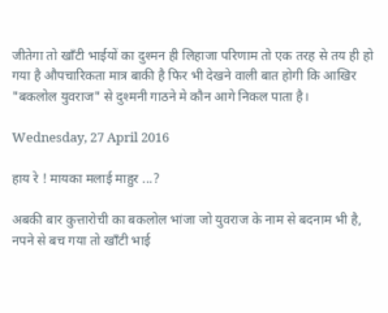जीतेगा तो खाँटी भाईयों का दुश्मन ही लिहाजा परिणाम तो एक तरह से तय ही हो गया है औपचारिकता मात्र बाकी है फिर भी देखने वाली बात होगी कि आखिर "बकलोल युवराज" से दुश्मनी गाठने मे कौन आगे निकल पाता है।

Wednesday, 27 April 2016

हाय रे ! मायका मलाई माहुर ...?

अबकी बार कुत्तारोची का बकलोल भांजा जो युवराज के नाम से बदनाम भी है, नपने से बच गया तो खाँटी भाई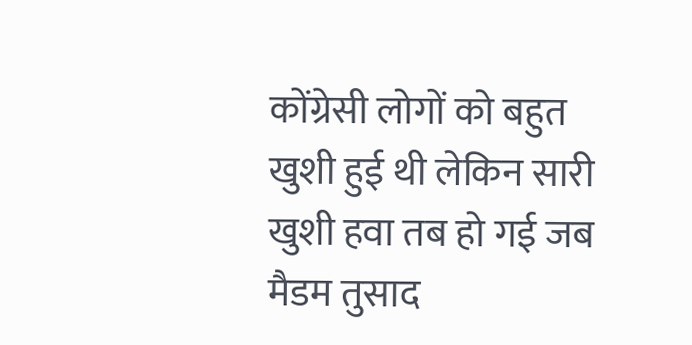कोंग्रेसी लोगों को बहुत खुशी हुई थी लेकिन सारी खुशी हवा तब हो गई जब मैडम तुसाद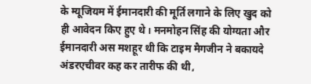के म्यूजियम में ईमानदारी की मूर्ति लगाने के लिए खुद को ही आवेदन किए हुए थे। मनमोहन सिंह की योग्यता और ईमानदारी अस मशहूर थी कि टाइम मैगजीन ने बकायदे अंडरएचीवर कह कर तारीफ की थी,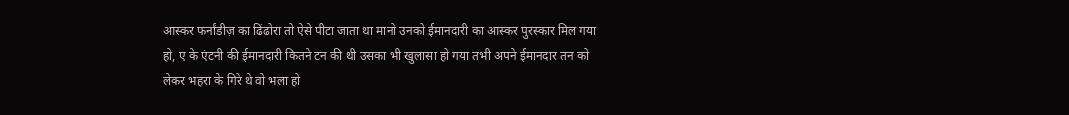आस्कर फर्नांडीज़ का ढिंढोरा तो ऐसे पीटा जाता था मानो उनको ईमानदारी का आस्कर पुरस्कार मिल गया हो, ए के एंटनी की ईमानदारी कितने टन की थी उसका भी खुलासा हो गया तभी अपने ईमानदार तन को लेकर भहरा के गिरे थे वो भला हो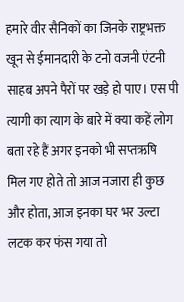हमारे वीर सैनिकों का जिनके राष्ट्रभक्त खून से ईमानदारी के टनो वजनी एंटनी साहब अपने पैरों पर खड़े हो पाए। एस पी त्यागी का त्याग के बारे में क्या कहें लोग बता रहे हैं अगर इनको भी सप्तऋषि मिल गए होते तो आज नजारा ही कुछ और होता, आज इनका घर भर उल्टा लटक कर फंस गया तो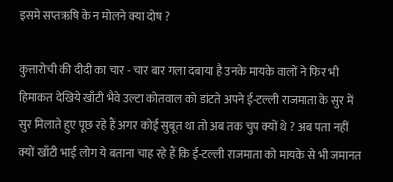इसमे सप्तऋषि के न मोलने क्या दोष ?

कुत्तारोची की दीदी का चार - चार बार गला दबाया है उनके मायके वालों ने फिर भी हिमाकत देखिये खाँटी भैवे उल्टा कोतवाल को डांटते अपने ई-टल्ली राजमाता के सुर में सुर मिलाते हुए पूछ रहे हैं अगर कोई सुबूत था तो अब तक चुप क्यों थे ? अब पता नहीं क्यों खाँटी भाई लोग ये बताना चाह रहे हैं कि ई-टल्ली राजमाता को मायके से भी जमानत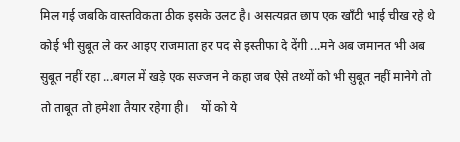मिल गई जबकि वास्तविकता ठीक इसके उलट है। असत्यव्रत छाप एक खाँटी भाई चीख रहे थे कोई भी सुबूत ले कर आइए राजमाता हर पद से इस्तीफा दे देंगी ...मने अब जमानत भी अब सुबूत नहीं रहा ...बगल में खड़े एक सज्जन ने कहा जब ऐसे तथ्यों को भी सुबूत नहीं मानेगे तो तो ताबूत तो हमेशा तैयार रहेगा ही।    यों को ये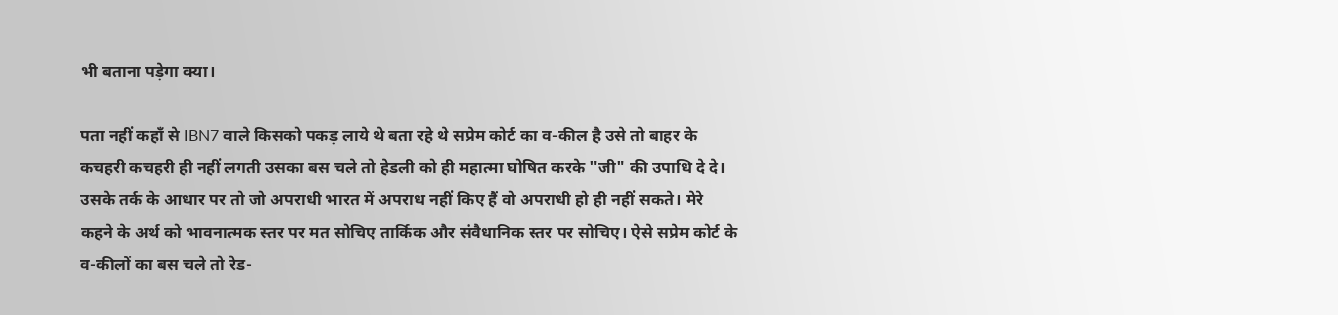भी बताना पड़ेगा क्या।

पता नहीं कहाँ से IBN7 वाले किसको पकड़ लाये थे बता रहे थे सप्रेम कोर्ट का व-कील है उसे तो बाहर के कचहरी कचहरी ही नहीं लगती उसका बस चले तो हेडली को ही महात्मा घोषित करके "जी" की उपाधि दे दे। उसके तर्क के आधार पर तो जो अपराधी भारत में अपराध नहीं किए हैं वो अपराधी हो ही नहीं सकते। मेरे कहने के अर्थ को भावनात्मक स्तर पर मत सोचिए तार्किक और संवैधानिक स्तर पर सोचिए। ऐसे सप्रेम कोर्ट के व-कीलों का बस चले तो रेड-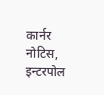कार्नर नोटिस, इन्टरपोल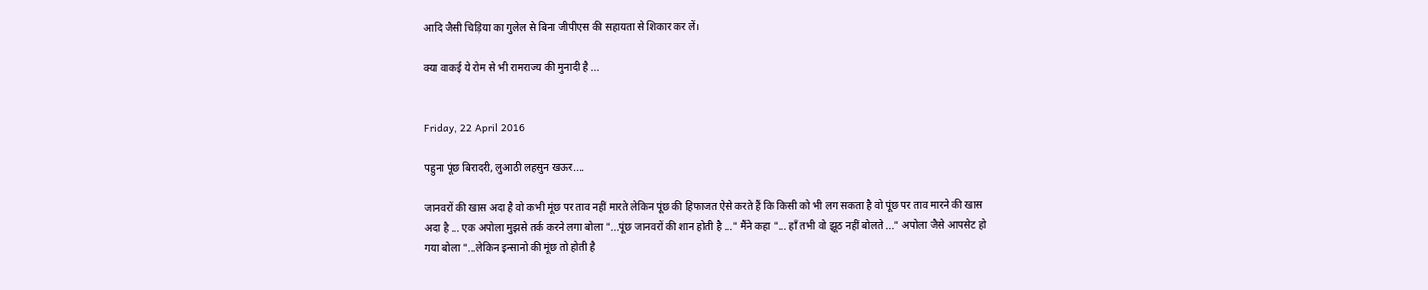आदि जैसी चिड़िया का गुलेल से बिना जीपीएस की सहायता से शिकार कर लें।

क्या वाकई ये रोम से भी रामराज्य की मुनादी है ...


Friday, 22 April 2016

पहुना पूंछ बिरादरी, लुआठी लहसुन खऊर....

जानवरों की खास अदा है वो कभी मूंछ पर ताव नहीं मारते लेकिन पूंछ की हिफाजत ऐसे करते हैं कि किसी को भी लग सकता है वो पूंछ पर ताव मारने की खास अदा है ... एक अपोला मुझसे तर्क करने लगा बोला "...पूंछ जानवरों की शान होती है ..." मैंने कहा "... हाँ तभी वो झूठ नहीं बोलते ..." अपोला जैसे आपसेट हो गया बोला "...लेकिन इन्सानो की मूंछ तो होती है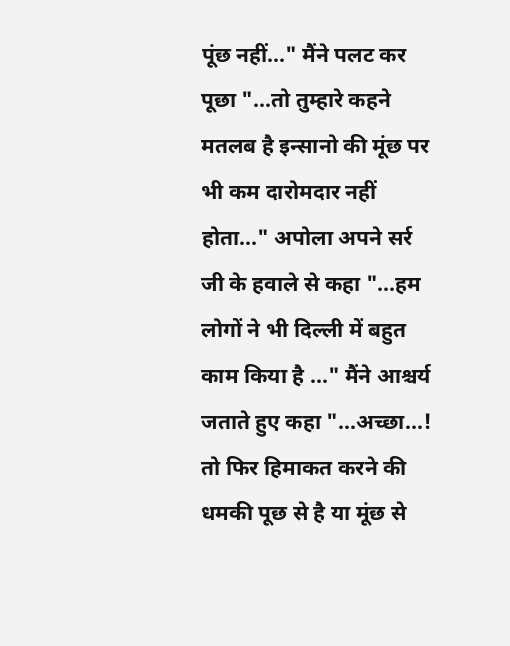पूंछ नहीं..." मैंने पलट कर पूछा "...तो तुम्हारे कहने मतलब है इन्सानो की मूंछ पर भी कम दारोमदार नहीं होता..." अपोला अपने सर्र जी के हवाले से कहा "...हम लोगों ने भी दिल्ली में बहुत काम किया है ..." मैंने आश्चर्य जताते हुए कहा "...अच्छा...! तो फिर हिमाकत करने की धमकी पूछ से है या मूंछ से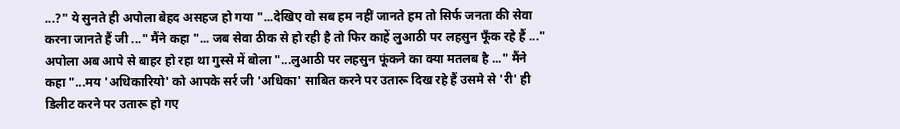...?" ये सुनते ही अपोला बेहद असहज हो गया "...देखिए वो सब हम नहीं जानते हम तो सिर्फ जनता की सेवा करना जानते हैं जी ..." मैंने कहा "... जब सेवा ठीक से हो रही है तो फिर काहें लुआठी पर लहसुन फूँक रहे हैं ..." अपोला अब आपे से बाहर हो रहा था गुस्से में बोला "...लुआठी पर लहसुन फूंकने का क्या मतलब है ..." मैंने कहा "...मय 'अधिकारियो' को आपके सर्र जी 'अधिका' साबित करने पर उतारू दिख रहे हैं उसमे से 'री' ही डिलीट करने पर उतारू हो गए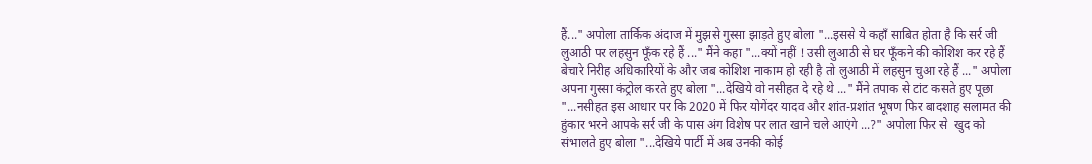हैं..." अपोला तार्किक अंदाज में मुझसे गुस्सा झाड़ते हुए बोला "...इससे ये कहाँ साबित होता है कि सर्र जी लुआठी पर लहसुन फूँक रहे हैं ..." मैंने कहा "...क्यों नहीं ! उसी लुआठी से घर फूँकने की कोशिश कर रहे हैं बेचारे निरीह अधिकारियों के और जब कोशिश नाकाम हो रही है तो लुआठी में लहसुन चुआ रहे हैं ..." अपोला अपना गुस्सा कंट्रोल करते हुए बोला "...देखिये वो नसीहत दे रहे थे ..." मैंने तपाक से टांट कसते हुए पूछा "...नसीहत इस आधार पर कि 2020 में फिर योगेंदर यादव और शांत-प्रशांत भूषण फिर बादशाह सलामत की हुंकार भरने आपके सर्र जी के पास अंग विशेष पर लात खाने चले आएंगे ...?" अपोला फिर से  खुद को संभालते हुए बोला "...देखिये पार्टी में अब उनकी कोई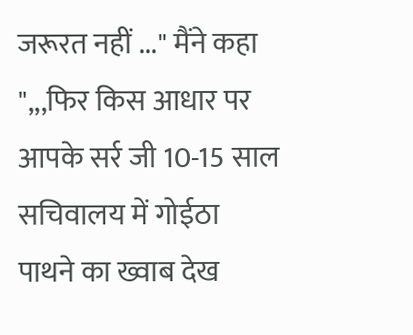जरूरत नहीं ..." मैंने कहा ",,,फिर किस आधार पर आपके सर्र जी 10-15 साल सचिवालय में गोईठा पाथने का ख्वाब देख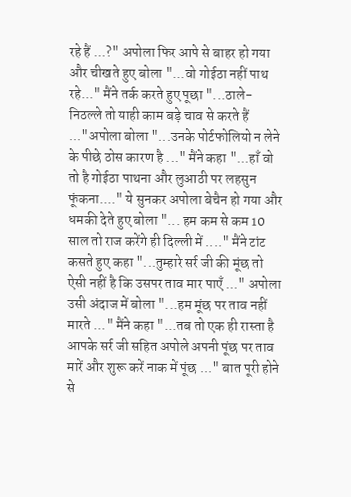रहे हैं ...?" अपोला फिर आपे से बाहर हो गया और चीखते हुए बोला "...वो गोईठा नहीं पाथ रहे..." मैंने तर्क करते हुए पूछा "...ठाले-निठल्ले तो याही काम बड़े चाव से करते हैं ..."अपोला बोला "...उनके पोर्टफोलियो न लेने के पीछे ठोस कारण है ..." मैंने कहा "...हाँ वो तो है गोईठा पाथना और लुआठी पर लहसुन फूंकना...." ये सुनकर अपोला बेचैन हो गया और धमकी देते हुए बोला "... हम कम से कम 10 साल तो राज करेंगे ही दिल्ली में ...." मैंने टांट कसते हुए कहा "...तुम्हारे सर्र जी की मूंछ तो ऐसी नहीं है कि उसपर ताव मार पाएँ ..." अपोला उसी अंदाज में बोला "...हम मूंछ पर ताव नहीं मारते ..." मैंने कहा "...तब तो एक ही रास्ता है आपके सर्र जी सहित अपोले अपनी पूंछ पर ताव मारें और शुरू करें नाक में पूंछ ..." बात पूरी होने से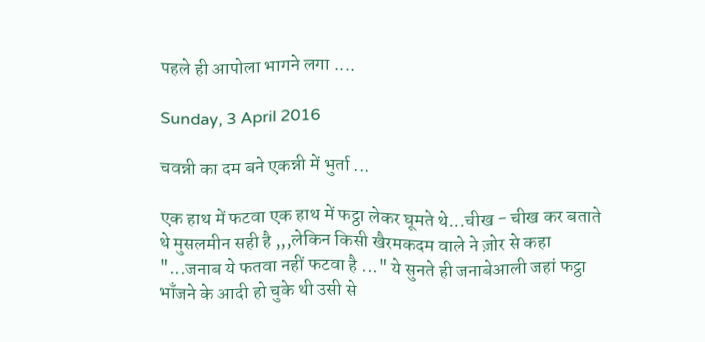पहले ही आपोला भागने लगा ....

Sunday, 3 April 2016

चवन्नी का दम बने एकन्नी में भुर्ता ...

एक हाथ में फटवा एक हाथ में फट्ठा लेकर घूमते थे...चीख - चीख कर बताते थे मुसलमीन सही है ,,,लेकिन किसी खैरमकदम वाले ने ज़ोर से कहा "...जनाब ये फतवा नहीं फटवा है ..." ये सुनते ही जनाबेआली जहां फट्ठा भाँजने के आदी हो चुके थी उसी से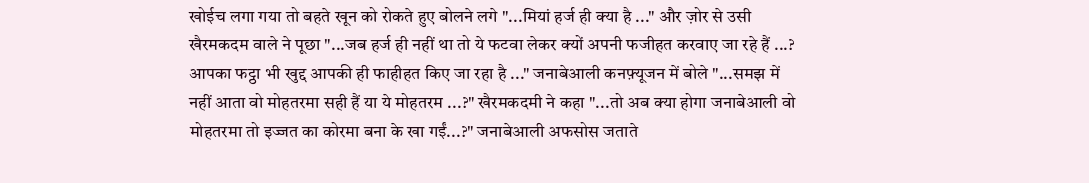खोईच लगा गया तो बहते खून को रोकते हुए बोलने लगे "...मियां हर्ज ही क्या है ..." और ज़ोर से उसी खैरमकदम वाले ने पूछा "...जब हर्ज ही नहीं था तो ये फटवा लेकर क्यों अपनी फजीहत करवाए जा रहे हैं ...? आपका फट्ठा भी खुद्द आपकी ही फाहीहत किए जा रहा है ..." जनाबेआली कनफ़्यूजन में बोले "...समझ में नहीं आता वो मोहतरमा सही हैं या ये मोहतरम ...?" खैरमकदमी ने कहा "...तो अब क्या होगा जनाबेआली वो मोहतरमा तो इज्जत का कोरमा बना के खा गईं...?" जनाबेआली अफसोस जताते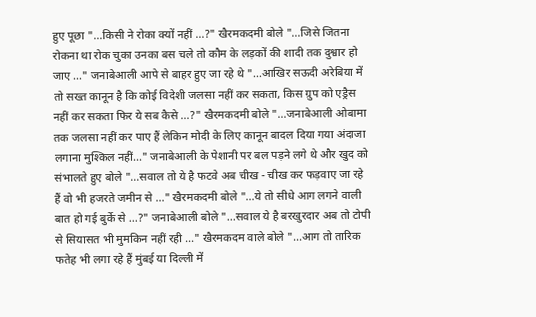हुए पूछा "...किसी ने रोका क्यों नहीं ...?" खैरमकदमी बोले "...जिसे जितना रोकना था रोक चुका उनका बस चले तो कौम के लड़कों की शादी तक दुश्वार हो जाए ..." जनाबेआली आपे से बाहर हुए जा रहे थे "...आखिर सऊदी अरेबिया में तो सख्त कानून है कि कोई विदेशी जलसा नहीं कर सकता, किस ग्रुप को एड्रैस नहीं कर सकता फिर ये सब कैसे ...?" खैरमकदमी बोले "...जनाबेआली ओबामा तक जलसा नहीं कर पाए हैं लेकिन मोदी के लिए कानून बादल दिया गया अंदाजा लगाना मुश्किल नहीं..." जनाबेआली के पेशानी पर बल पड़ने लगे थे और खुद को संभालते हुए बोले "...सवाल तो ये है फटवे अब चीख - चीख कर फड़वाए जा रहे हैं वो भी हजरते जमीन से ..." खैरमकदमी बोले "...ये तो सीधे आग लगने वाली बात हो गई बुर्के से ...?" जनाबेआली बोले "...सवाल ये है बरखुरदार अब तो टोपी से सियासत भी मुमकिन नहीं रही ..." खैरमकदम वाले बोले "...आग तो तारिक फतेह भी लगा रहे हैं मुंबई या दिल्ली में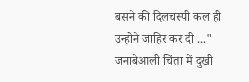बसने की दिलचस्पी कल ही उन्होने जाहिर कर दी ..." जनाबेआली चिंता में दुखी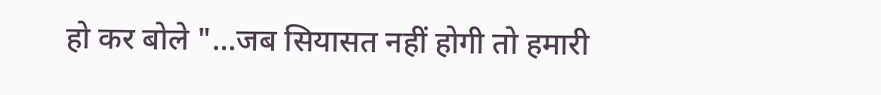हो कर बोले "...जब सियासत नहीं होगी तो हमारी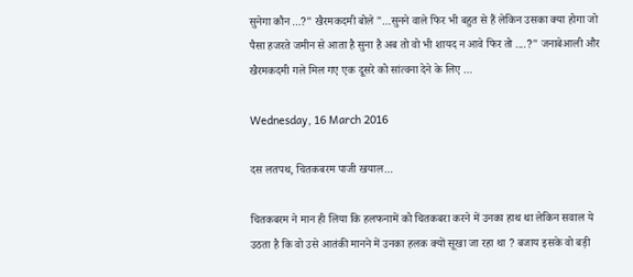सुनेगा कौन ...?" खैरमकदमी बोले "...सुनने वाले फिर भी बहुत से हैं लेकिन उसका क्या होगा जो पैसा हजरते जमीन से आता है सुना है अब तो वो भी शायद न आवे फिर तो ....?" जनाबेआली और खैरमकदमी गले मिल गए एक दूसरे को सांत्वना देने के लिए ...

Wednesday, 16 March 2016

दस लतपथ, चितकबरम पाजी खयाल...

चितकबरम ने मान ही लिया कि हलफनामें को चितकबरा करने में उनका हाथ था लेकिन सवाल ये उठता है कि वो उसे आतंकी मानने में उनका हलक क्यों सूखा जा रहा था ? बजाय इसके वो बड़ी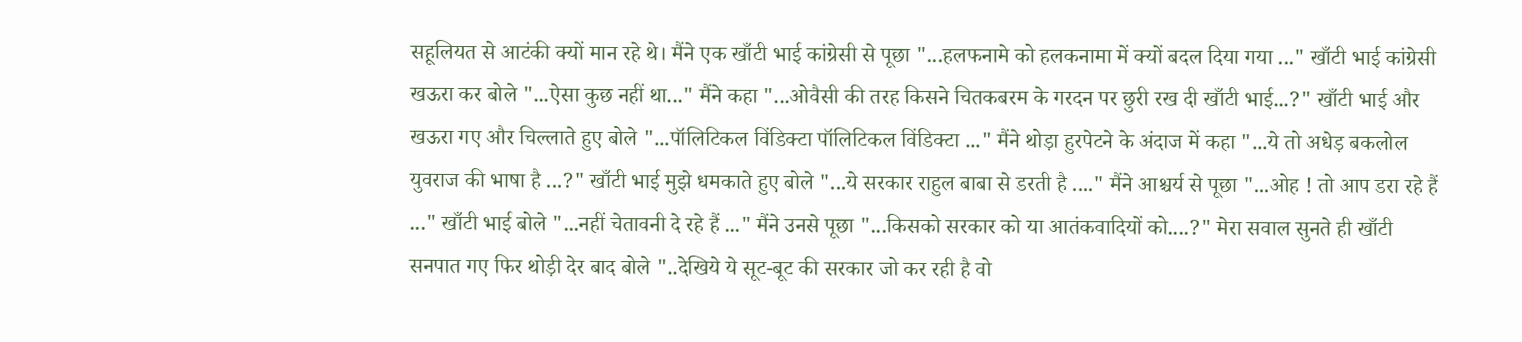सहूलियत से आटंकी क्यों मान रहे थे। मैंने एक खाँटी भाई कांग्रेसी से पूछा "...हलफनामे को हलकनामा में क्यों बदल दिया गया ..." खाँटी भाई कांग्रेसी खऊरा कर बोले "...ऐसा कुछ नहीं था..." मैंने कहा "...ओवैसी की तरह किसने चितकबरम के गरदन पर छुरी रख दी खाँटी भाई...?" खाँटी भाई और खऊरा गए और चिल्लाते हुए बोले "...पॉलिटिकल विंडिक्टा पॉलिटिकल विंडिक्टा ..." मैंने थोड़ा हुरपेटने के अंदाज में कहा "...ये तो अधेड़ बकलोल युवराज की भाषा है ...?" खाँटी भाई मुझे धमकाते हुए बोले "...ये सरकार राहुल बाबा से डरती है ...." मैंने आश्चर्य से पूछा "...ओह ! तो आप डरा रहे हैं ..." खाँटी भाई बोले "...नहीं चेतावनी दे रहे हैं ..." मैंने उनसे पूछा "...किसको सरकार को या आतंकवादियों को....?" मेरा सवाल सुनते ही खाँटी सनपात गए फिर थोड़ी देर बाद बोले "..देखिये ये सूट-बूट की सरकार जो कर रही है वो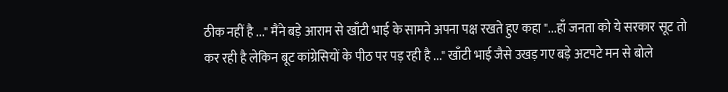ठीक नहीं है ..." मैंने बड़े आराम से खाँटी भाई के सामने अपना पक्ष रखते हुए कहा "...हाँ जनता को ये सरकार सूट तो कर रही है लेकिन बूट कांग्रेसियों के पीठ पर पड़ रही है ..." खाँटी भाई जैसे उखड़ गए बड़े अटपटे मन से बोले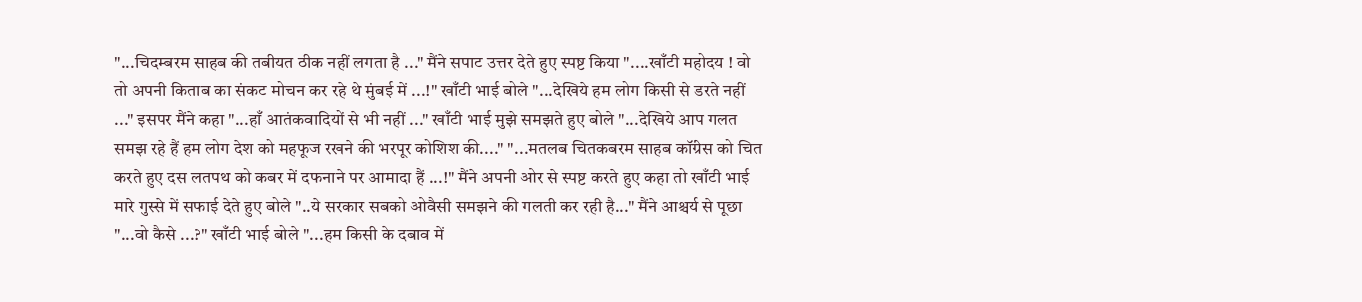"...चिदम्बरम साहब की तबीयत ठीक नहीं लगता है ..." मैंने सपाट उत्तर देते हुए स्पष्ट किया "....खाँटी महोदय ! वो तो अपनी किताब का संकट मोचन कर रहे थे मुंबई में ...!" खाँटी भाई बोले "...देखिये हम लोग किसी से डरते नहीं ..." इसपर मैंने कहा "...हाँ आतंकवादियों से भी नहीं ..." खाँटी भाई मुझे समझते हुए बोले "...देखिये आप गलत समझ रहे हैं हम लोग देश को महफूज रखने की भरपूर कोशिश की...." "...मतलब चितकबरम साहब कॉंग्रेस को चित करते हुए दस लतपथ को कबर में दफनाने पर आमादा हैं ...!" मैंने अपनी ओर से स्पष्ट करते हुए कहा तो खाँटी भाई मारे गुस्से में सफाई देते हुए बोले "..ये सरकार सबको ओवैसी समझने की गलती कर रही है..." मैंने आश्चर्य से पूछा "...वो कैसे ...?" खाँटी भाई बोले "...हम किसी के दबाव में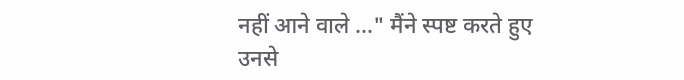नहीं आने वाले ..." मैंने स्पष्ट करते हुए उनसे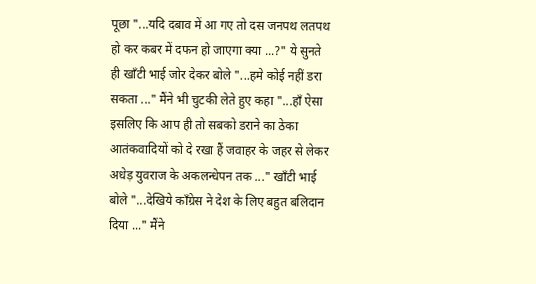पूछा "...यदि दबाव में आ गए तो दस जनपथ लतपथ हो कर कबर में दफन हो जाएगा क्या ...?" ये सुनते ही खाँटी भाई जोर देकर बोले "...हमे कोई नहीं डरा सकता ..." मैंने भी चुटकी लेते हुए कहा "...हाँ ऐसा इसलिए कि आप ही तो सबको डराने का ठेका आतंकवादियों को दे रखा हैं जवाहर के जहर से लेकर अधेड़ युवराज के अकलन्धेपन तक ..." खाँटी भाई बोले "...देखिये कॉंग्रेस ने देश के लिए बहुत बलिदान दिया ..." मैंने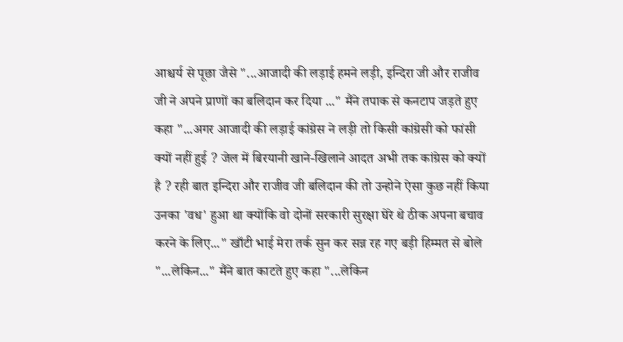आश्चर्य से पूछा जैसे "...आजादी की लड़ाई हमने लड़ी, इन्दिरा जी और राजीव जी ने अपने प्राणों का बलिदान कर दिया ..." मैंने तपाक से कनटाप जड़ते हुए कहा "...अगर आजादी की लड़ाई कांग्रेस ने लड़ी तो किसी कांग्रेसी को फांसी क्यों नहीं हुई ? जेल में बिरयानी खाने-खिलाने आदत अभी तक कांग्रेस को क्यों है ? रही बात इन्दिरा और राजीव जी बलिदान की तो उन्होने ऐसा कुछ नहीं किया उनका 'वध' हुआ था क्योंकि वो दोनों सरकारी सुरक्षा घेरे थे ठीक अपना बचाव करने के लिए..." खाँटी भाई मेरा तर्क सुन कर सन्न रह गए बड़ी हिम्मत से बोले "...लेकिन..." मैंने बात काटते हुए कहा "...लेकिन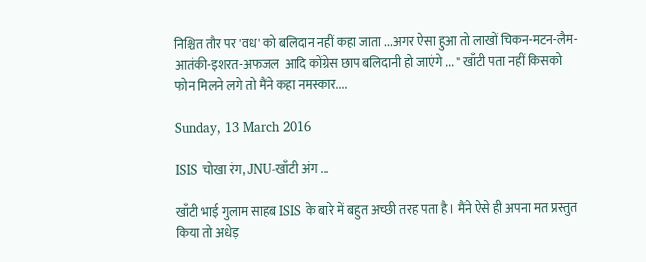निश्चित तौर पर 'वध' को बलिदान नहीं कहा जाता ...अगर ऐसा हुआ तो लाखों चिकन-मटन-लैम-आतंकी-इशरत-अफजल  आदि कोंग्रेस छाप बलिदानी हो जाएंगे ... " खाँटी पता नहीं किसको फोन मिलने लगे तो मैंने कहा नमस्कार....

Sunday, 13 March 2016

ISIS चोखा रंग, JNU-खाँटी अंग ...

खाँटी भाई गुलाम साहब ISIS के बारे में बहुत अच्छी तरह पता है। मैंने ऐसे ही अपना मत प्रस्तुत किया तो अधेड़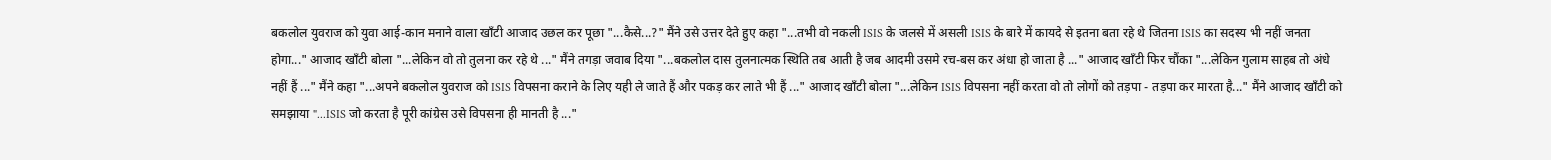बकलोल युवराज को युवा आई-कान मनाने वाला खाँटी आजाद उछल कर पूछा "...कैसे...?" मैंने उसे उत्तर देते हुए कहा "...तभी वो नकली ISIS के जलसे में असली ISIS के बारे में कायदे से इतना बता रहे थे जितना ISIS का सदस्य भी नहीं जनता होगा..." आजाद खाँटी बोला "...लेकिन वो तो तुलना कर रहे थे ..." मैंने तगड़ा जवाब दिया "...बकलोल दास तुलनात्मक स्थिति तब आती है जब आदमी उसमे रच-बस कर अंधा हो जाता है ..." आजाद खाँटी फिर चौंका "...लेकिन गुलाम साहब तो अंधे नहीं हैं ..." मैंने कहा "...अपने बकलोल युवराज को ISIS विपसना कराने के लिए यही ले जाते हैं और पकड़ कर लाते भी हैं ..." आजाद खाँटी बोला "...लेकिन ISIS विपसना नहीं करता वो तो लोगों को तड़पा - तड़पा कर मारता है..." मैंने आजाद खाँटी को समझाया "...ISIS जो करता है पूरी कांग्रेस उसे विपसना ही मानती है ..."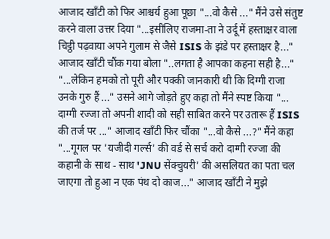आजाद खाँटी को फिर आश्चर्य हुआ पूछा "...वो कैसे ..." मैंने उसे संतुष्ट करने वाला उत्तर दिया "...इसीलिए राजमा-ता ने उर्दू में हस्ताक्षर वाला चिट्ठी पढ़वाया अपने गुलाम से जैसे ISIS के झंडे पर हस्ताक्षर है..." आजाद खाँटी चौंक गया बोला "..लगता है आपका कहना सही है..." "...लेकिन हमको तो पूरी और पक्की जानकारी थी कि दिग्गी राजा उनके गुरु हैं ..." उसने आगे जोड़ते हुए कहा तो मैंने स्पष्ट किया "... दाग्गी रज्जा तो अपनी शादी को सही साबित करने पर उतारू हैं ISIS की तर्ज पर ..." आजाद खाँटी फिर चौंका "...वो कैसे ...?" मैंने कहा "...गूगल पर 'यजीदी गर्ल्स' की वर्ड से सर्च करो दाग्गी रज्जा की कहानी के साथ - साथ 'JNU सेंक्चुयरी' की असलियत का पता चल जाएगा तो हुआ न एक पंथ दो काज..." आजाद खाँटी ने मुझे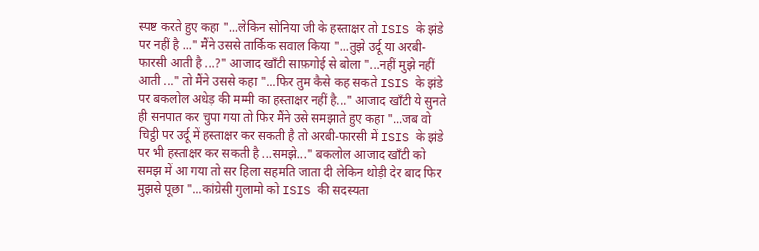स्पष्ट करते हुए कहा "...लेकिन सोनिया जी के हस्ताक्षर तो ISIS के झंडे पर नहीं है ..." मैंने उससे तार्किक सवाल किया "...तुझे उर्दू या अरबी-फारसी आती है ...?" आजाद खाँटी साफ़गोई से बोला "...नहीं मुझे नहीं आती ..." तो मैंने उससे कहा "...फिर तुम कैसे कह सकते ISIS के झंडे पर बकलोल अधेड़ की मम्मी का हस्ताक्षर नहीं है..." आजाद खाँटी ये सुनते ही सनपात कर चुपा गया तो फिर मैंने उसे समझाते हुए कहा "...जब वो चिट्ठी पर उर्दू में हस्ताक्षर कर सकती है तो अरबी-फारसी में ISIS के झंडे पर भी हस्ताक्षर कर सकती है ...समझे..." बकलोल आजाद खाँटी को समझ में आ गया तो सर हिला सहमति जाता दी लेकिन थोड़ी देर बाद फिर मुझसे पूछा "...कांग्रेसी गुलामो को ISIS की सदस्यता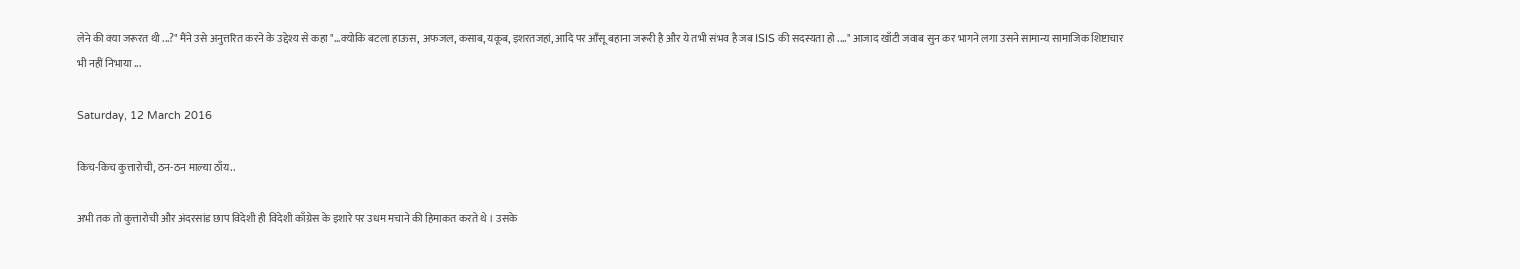लेने की क्या जरूरत थी ...?" मैंने उसे अनुत्तरित करने के उद्देश्य से कहा "...क्योकि बटला हाऊस, अफजल, कसाब, यकूब, इशरतजहां, आदि पर आँसू बहाना जरूरी है और ये तभी संभव है जब ISIS की सदस्यता हो ...." आजाद खाँटी जवाब सुन कर भागने लगा उसने सामान्य सामाजिक शिष्टाचार भी नहीं निभाया ...

Saturday, 12 March 2016

किच-किच कुत्तारोची, ठन-ठन माल्या ठाँय..

अभी तक तो कुत्तारोची और अंदरसांड छाप विदेशी ही विदेशी काँग्रेस के इशारे पर उधम मचाने की हिमाकत करते थे । उसके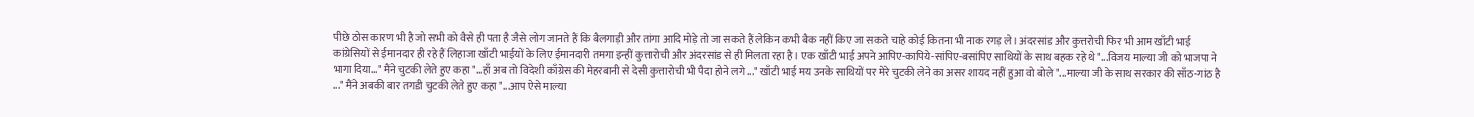पीछे ठोस कारण भी है जो सभी को वैसे ही पता है जैसे लोग जानते हैं कि बैलगाड़ी और तांगा आदि मोड़े तो जा सकते हैं लेकिन कभी बैक नहीं किए जा सकते चाहे कोई कितना भी नाक रगड़ ले। अंदरसांड और कुत्तरोची फिर भी आम खाँटी भाई कांग्रेसियों से ईमानदार ही रहे हैं लिहाजा खाँटी भाईयों के लिए ईमानदारी तमगा इन्हीं कुत्तारोची और अंदरसांड से ही मिलता रहा है। एक खाँटी भाई अपने आपिए-कापिये-सांपिए-बसांपिए साथियों के साथ बहक रहे थे "...विजय माल्या जी को भाजपा ने भागा दिया..." मैंने चुटकी लेते हुए कहा "...हाँ अब तो विदेशी काँग्रेस की मेहरबानी से देसी कुत्तारोची भी पैदा होने लगे ..." खाँटी भाई मय उनके साथियों पर मेरे चुटकी लेने का असर शायद नहीं हुआ वो बोले "...माल्या जी के साथ सरकार की साँठ-गांठ है ..." मैंने अबकी बार तगडी चुटकी लेते हुए कहा "...आप ऐसे माल्या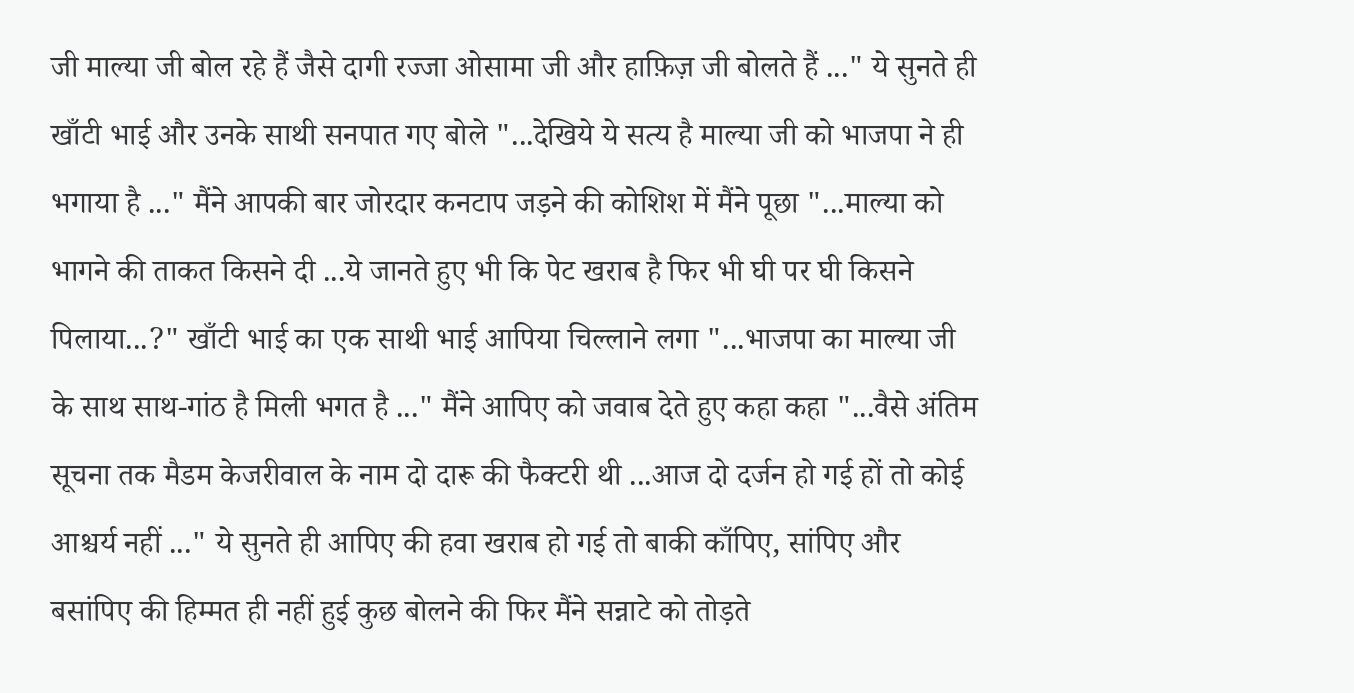जी माल्या जी बोल रहे हैं जैसे दागी रज्जा ओसामा जी और हाफ़िज़ जी बोलते हैं ..." ये सुनते ही खाँटी भाई और उनके साथी सनपात गए बोले "...देखिये ये सत्य है माल्या जी को भाजपा ने ही भगाया है ..." मैंने आपकी बार जोरदार कनटाप जड़ने की कोशिश में मैंने पूछा "...माल्या को भागने की ताकत किसने दी ...ये जानते हुए भी कि पेट खराब है फिर भी घी पर घी किसने पिलाया...?" खाँटी भाई का एक साथी भाई आपिया चिल्लाने लगा "...भाजपा का माल्या जी के साथ साथ-गांठ है मिली भगत है ..." मैंने आपिए को जवाब देते हुए कहा कहा "...वैसे अंतिम सूचना तक मैडम केजरीवाल के नाम दो दारू की फैक्टरी थी ...आज दो दर्जन हो गई हों तो कोई आश्चर्य नहीं ..." ये सुनते ही आपिए की हवा खराब हो गई तो बाकी काँपिए, सांपिए और बसांपिए की हिम्मत ही नहीं हुई कुछ बोलने की फिर मैंने सन्नाटे को तोड़ते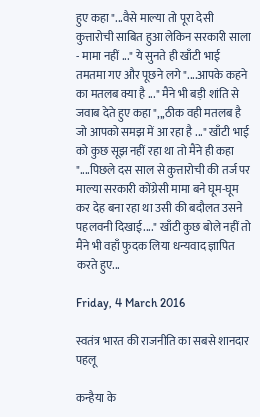हुए कहा "...वैसे माल्या तो पूरा देसी कुत्तारोची साबित हुआ लेकिन सरकारी साला - मामा नहीं ..." ये सुनते ही खाँटी भाई तमतमा गए और पूछने लगे "....आपके कहने का मतलब क्या है ..." मैंने भी बड़ी शांति से जवाब देते हुए कहा ",,,ठीक वही मतलब है जो आपको समझ में आ रहा है ..." खाँटी भाई को कुछ सूझ नहीं रहा था तो मैंने ही कहा "....पिछले दस साल से कुत्तारोची की तर्ज पर माल्या सरकारी कोंग्रेसी मामा बने घूम-घूम कर देह बना रहा था उसी की बदौलत उसने पहलवनी दिखाई...." खाँटी कुछ बोले नहीं तो मैंने भी वहाँ फुदक लिया धन्यवाद ज्ञापित करते हुए...

Friday, 4 March 2016

स्वतंत्र भारत की राजनीति का सबसे शानदार पहलू

कन्हैया के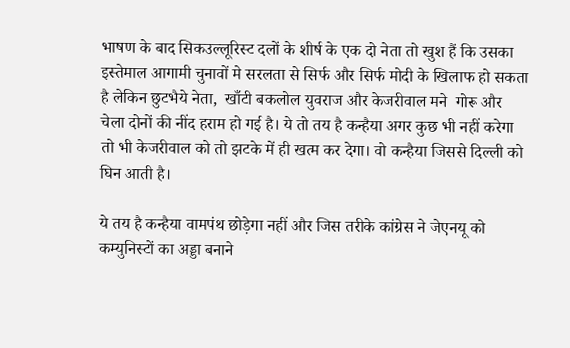भाषण के बाद सिकउल्लूरिस्ट दलों के शीर्ष के एक दो नेता तो खुश हैं कि उसका इस्तेमाल आगामी चुनावों मे सरलता से सिर्फ और सिर्फ मोदी के खिलाफ हो सकता है लेकिन छुटभैये नेता,  खाँटी बकलोल युवराज और केजरीवाल मने  गोरू और चेला दोनों की नींद हराम हो गई है। ये तो तय है कन्हैया अगर कुछ भी नहीं करेगा तो भी केजरीवाल को तो झटके में ही खत्म कर देगा। वो कन्हैया जिससे दिल्ली को घिन आती है।

ये तय है कन्हैया वामपंथ छोड़ेगा नहीं और जिस तरीके कांग्रेस ने जेएनयू को कम्युनिस्टों का अड्डा बनाने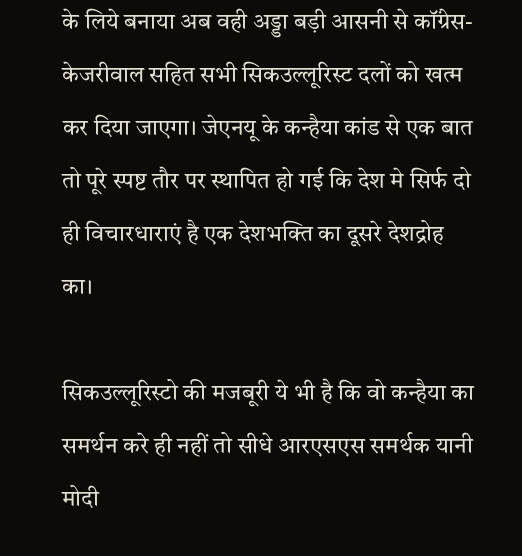के लिये बनाया अब वही अड्डा बड़ी आसनी से कॉंग्रेस-केजरीवाल सहित सभी सिकउल्लूरिस्ट दलों को खत्म कर दिया जाएगा। जेएनयू के कन्हैया कांड से एक बात तो पूरे स्पष्ट तौर पर स्थापित हो गई कि देश मे सिर्फ दो ही विचारधाराएं है एक देशभक्ति का दूसरे देशद्रोह का।

सिकउल्लूरिस्टो की मजबूरी ये भी है कि वो कन्हैया का समर्थन करे ही नहीं तो सीधे आरएसएस समर्थक यानी मोदी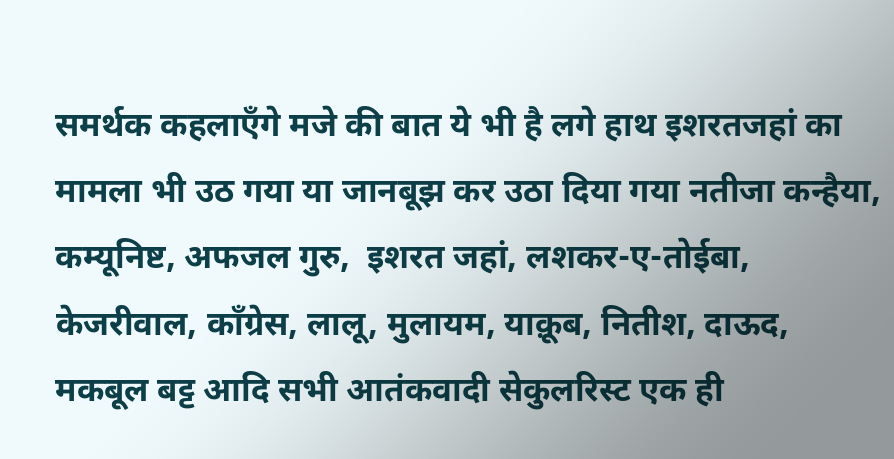समर्थक कहलाएँगे मजे की बात ये भी है लगे हाथ इशरतजहां का मामला भी उठ गया या जानबूझ कर उठा दिया गया नतीजा कन्हैया, कम्यूनिष्ट, अफजल गुरु,  इशरत जहां, लशकर-ए-तोईबा, केजरीवाल, कॉंग्रेस, लालू, मुलायम, याक़ूब, नितीश, दाऊद, मकबूल बट्ट आदि सभी आतंकवादी सेकुलरिस्ट एक ही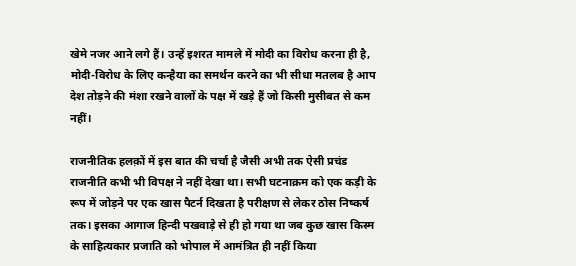खेमे नजर आने लगे हैं। उन्हें इशरत मामले में मोदी का विरोध करना ही है, मोदी-विरोध के लिए कन्हैया का समर्थन करने का भी सीधा मतलब है आप देश तोड़ने की मंशा रखने वालों के पक्ष में खड़े हैं जो किसी मुसीबत से कम नहीं।

राजनीतिक हलक़ों में इस बात की चर्चा है जैसी अभी तक ऐसी प्रचंड राजनीति कभी भी विपक्ष ने नहीं देखा था। सभी घटनाक्रम को एक कड़ी के रूप में जोड़ने पर एक खास पैटर्न दिखता है परीक्षण से लेकर ठोस निष्कर्ष तक। इसका आगाज हिन्दी पखवाड़े से ही हो गया था जब कुछ खास किस्म के साहित्यकार प्रजाति को भोपाल में आमंत्रित ही नहीं किया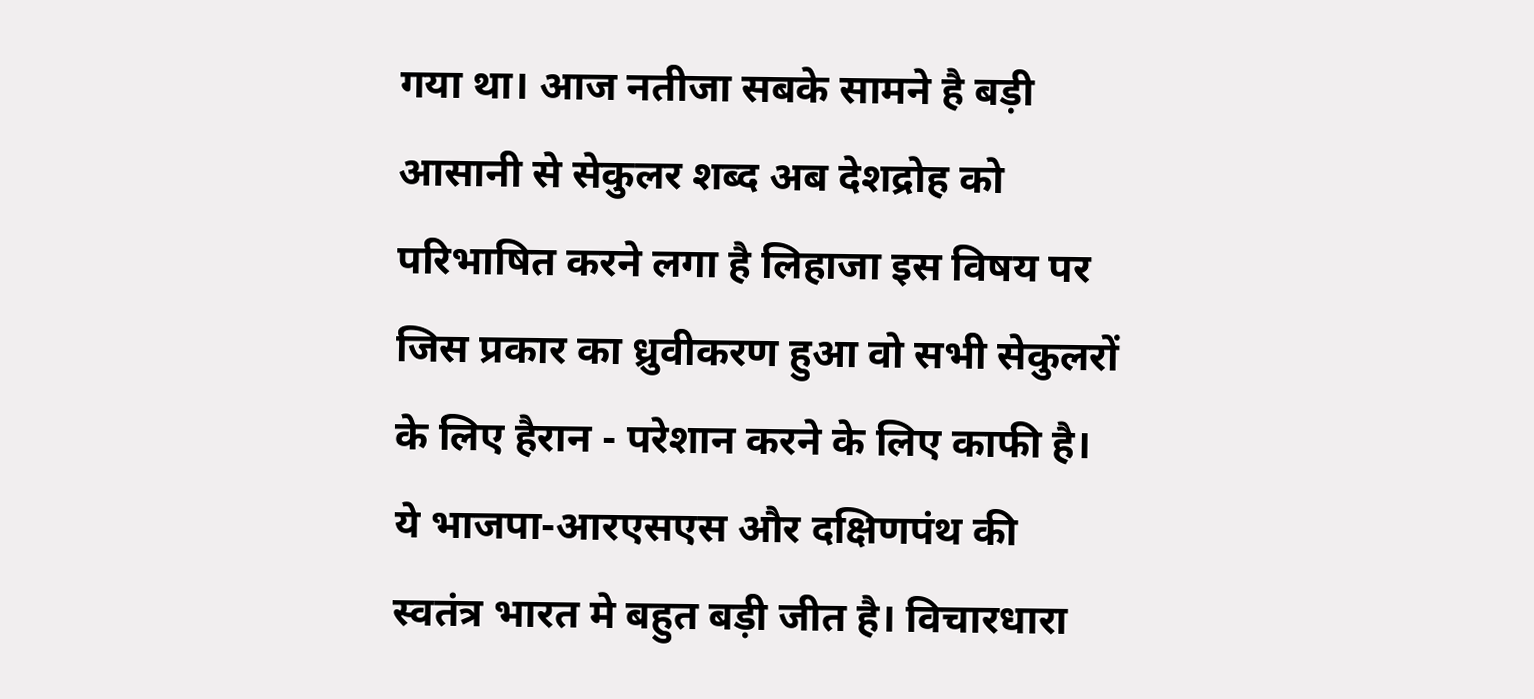गया था। आज नतीजा सबके सामने है बड़ी आसानी से सेकुलर शब्द अब देशद्रोह को परिभाषित करने लगा है लिहाजा इस विषय पर जिस प्रकार का ध्रुवीकरण हुआ वो सभी सेकुलरों के लिए हैरान - परेशान करने के लिए काफी है। ये भाजपा-आरएसएस और दक्षिणपंथ की स्वतंत्र भारत मे बहुत बड़ी जीत है। विचारधारा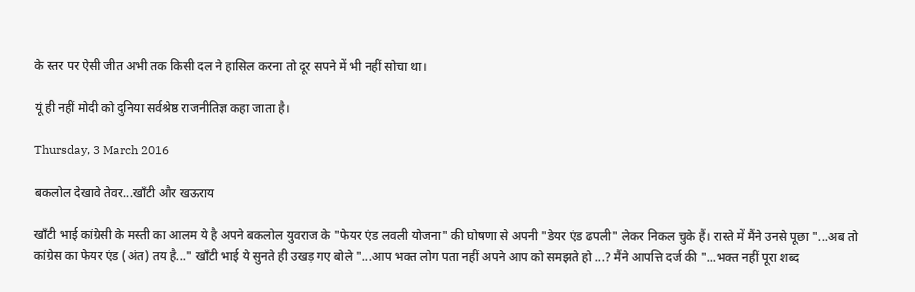के स्तर पर ऐसी जीत अभी तक किसी दल ने हासिल करना तो दूर सपने में भी नहीं सोचा था।

यूं ही नहीं मोदी को दुनिया सर्वश्रेष्ठ राजनीतिज्ञ कहा जाता है।

Thursday, 3 March 2016

बकलोल देखावे तेवर...खाँटी और खऊराय

खाँटी भाई कांग्रेसी के मस्ती का आलम ये है अपने बकलोल युवराज के "फेयर एंड लवली योजना" की घोषणा से अपनी "डेयर एंड ढपली" लेकर निकल चुके हैं। रास्ते में मैंने उनसे पूछा "...अब तो कांग्रेस का फेयर एंड (अंत) तय है..." खाँटी भाई ये सुनते ही उखड़ गए बोले "...आप भक्त लोग पता नहीं अपने आप को समझते हो ...? मैंने आपत्ति दर्ज की "...भक्त नहीं पूरा शब्द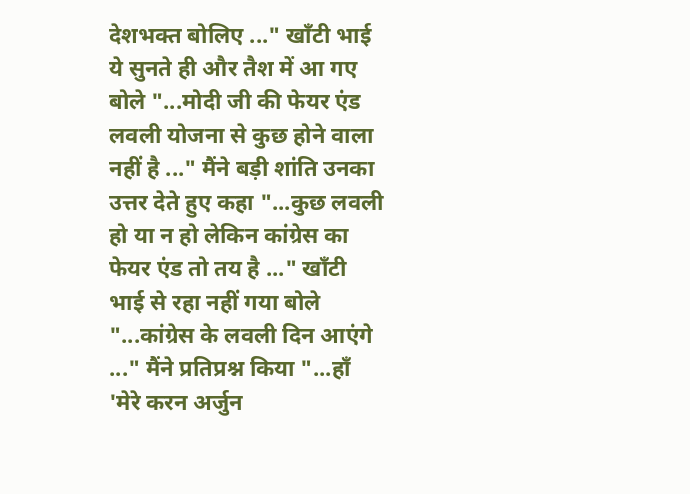देशभक्त बोलिए ..." खाँटी भाई ये सुनते ही और तैश में आ गए बोले "...मोदी जी की फेयर एंड लवली योजना से कुछ होने वाला नहीं है ..." मैंने बड़ी शांति उनका उत्तर देते हुए कहा "...कुछ लवली हो या न हो लेकिन कांग्रेस का फेयर एंड तो तय है ..." खाँटी भाई से रहा नहीं गया बोले "...कांग्रेस के लवली दिन आएंगे ..." मैंने प्रतिप्रश्न किया "...हाँ 'मेरे करन अर्जुन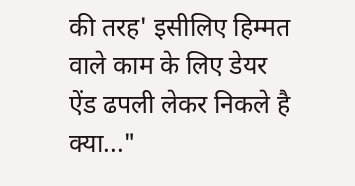की तरह' इसीलिए हिम्मत वाले काम के लिए डेयर ऐंड ढपली लेकर निकले है क्या..."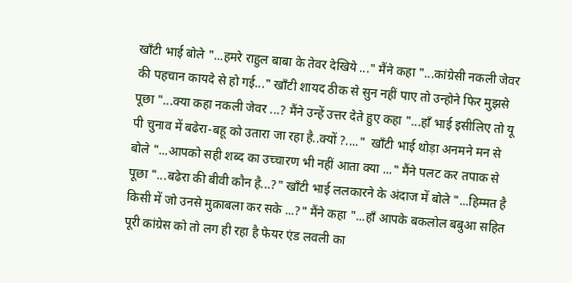खाँटी भाई बोले "...हमरे राहुल बाबा के तेवर देखिये ..." मैंने कहा "...कांग्रेसी नकली जेवर की पहचान कायदे से हो गई..." खाँटी शायद ठीक से सुन नहीं पाए तो उन्होने फिर मुझसे पूछा "...क्या कहा नकली जेवर ...? मैंने उन्हें उत्तर देते हुए कहा "...हाँ भाई इसीलिए तो यू पी चुनाव में बढेरा-बहू को उतारा जा रहा है..क्यों ?...."  खाँटी भाई थोड़ा अनमने मन से बोले "...आपको सही शब्द का उच्चारण भी नहीं आता क्या ..." मैंने पलट कर तपाक से पूछा "...बढेरा की बीवी कौन है...?" खाँटी भाई ललकारने के अंदाज में बोले "...हिम्मत है किसी में जो उनसे मुक़ाबला कर सके ...?" मैंने कहा "...हाँ आपके बकलोल बबुआ सहित पूरी कांग्रेस को तो लग ही रहा है फेयर एंड लवली का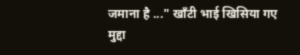जमाना है ..." खाँटी भाई खिसिया गए मुद्दा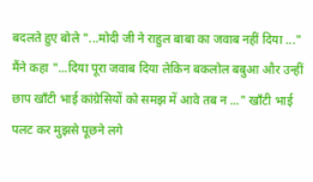बदलते हुए बोले "...मोदी जी ने राहुल बाबा का जवाब नहीं दिया ..." मैंने कहा "...दिया पूरा जवाब दिया लेकिन बकलोल बबुआ और उन्हीं छाप खाँटी भाई कांग्रेसियों को समझ में आवे तब न ..." खाँटी भाई पलट कर मुझसे पूछने लगे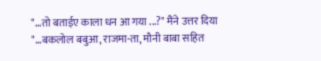"...तो बताईए काला धन आ गया ...?" मैंने उत्तर दिया "...बकलोल बबुआ, राजमा-ता, मौनी बाबा सहित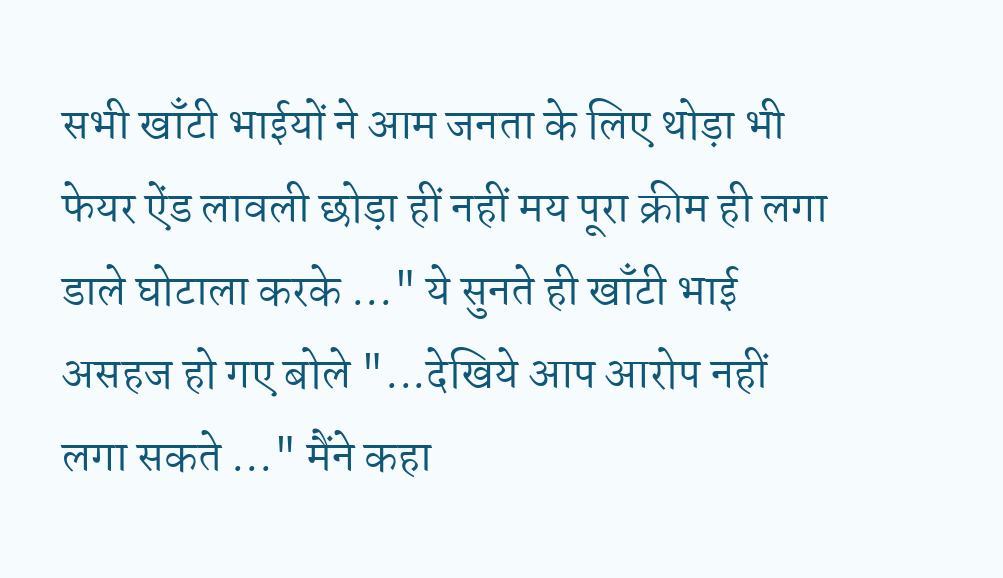सभी खाँटी भाईयों ने आम जनता के लिए थोड़ा भी फेयर ऐंड लावली छोड़ा हीं नहीं मय पूरा क्रीम ही लगा डाले घोटाला करके ..." ये सुनते ही खाँटी भाई असहज हो गए बोले "...देखिये आप आरोप नहीं लगा सकते ..." मैंने कहा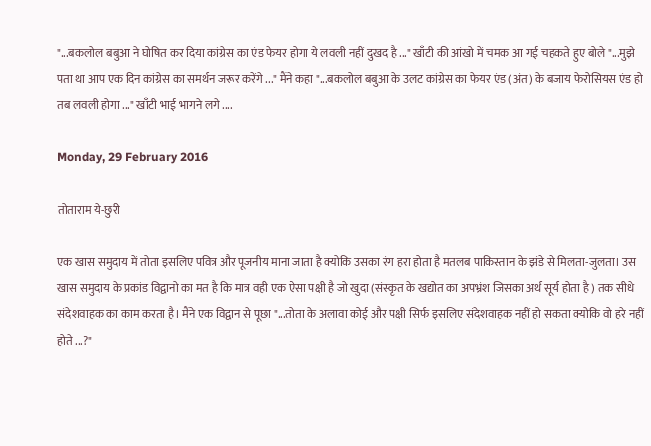"...बकलोल बबुआ ने घोषित कर दिया कांग्रेस का एंड फेयर होगा ये लवली नहीं दुखद है ..." खाँटी की आंखो में चमक आ गई चहकते हुए बोले "...मुझे पता था आप एक दिन कांग्रेस का समर्थन जरूर करेंगे ..." मैंने कहा "...बकलोल बबुआ के उलट कांग्रेस का फेयर एंड (अंत) के बजाय फेरोसियस एंड हो तब लवली होगा ..." खाँटी भाई भागने लगे ....

Monday, 29 February 2016

तोताराम ये-छुरी

एक खास समुदाय में तोता इसलिए पवित्र और पूजनीय माना जाता है क्योकि उसका रंग हरा होता है मतलब पाकिस्तान के झंडे से मिलता-जुलता। उस खास समुदाय के प्रकांड विद्वानो का मत है कि मात्र वही एक ऐसा पक्षी है जो खुदा (संस्कृत के खद्योत का अपभ्रंश जिसका अर्थ सूर्य होता है ) तक सीधे संदेशवाहक का काम करता है। मैंने एक विद्वान से पूछा "...तोता के अलावा कोई और पक्षी सिर्फ इसलिए संदेशवाहक नहीं हो सकता क्योकि वो हरे नहीं होते ...?"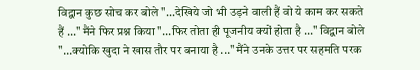विद्वान कुछ सोच कर बोले "...देखिये जो भी उड़ने वाली हैं वो ये काम कर सकते हैं ..." मैंने फिर प्रश्न किया "...फिर तोता ही पूजनीय क्यों होता है ..." विद्वान बोले "...क्योकि खुदा ने खास तौर पर बनाया है ..." मैंने उनके उत्तर पर सहमति परक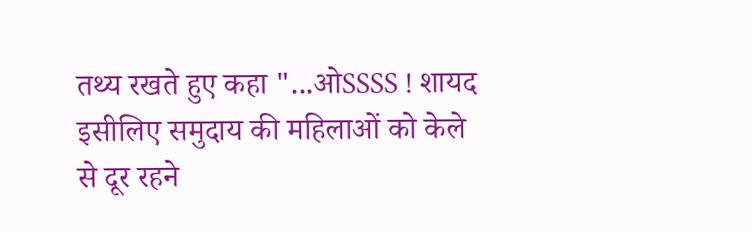तथ्य रखते हुए कहा "...ओSSSS ! शायद इसीलिए समुदाय की महिलाओं को केले से दूर रहने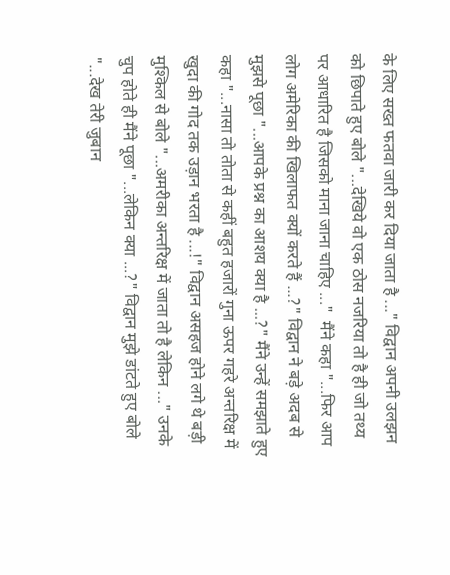के लिए सख्त फतवा जारी कर दिया जाता है ..." विद्वान अपनी उलझन को छिपाते हुए बोले "...देखिये वो एक ठोस नजरिया तो है ही जो तथ्य पर आधारित है जिसको माना जाना चाहिए ..."  मैंने कहा "...फिर आप लोग अमेरिका की खिलाफत क्यों करते हैं ...?" विद्वान ने बड़े अदब से मुझसे पूछा "...आपके प्रश्न का आशय क्या है ...?" मैंने उन्हें समझाते हुए कहा "...नासा तो तोता से कहीं बहुत हजारों गुना ऊपर गहरे अन्तरिक्ष में खुदा की गोद तक उड़ान भरता है ...!" विद्वान असहज होने लगे थे बड़ी मुश्किल से बोले "...अमरीका अन्तरिक्ष में जाता तो है लेकिन ..." उनके चुप होते ही मैंने पूछा "...लेकिन क्या ...?" विद्वान मुझे डांटते हुए बोले "...देख तेरी जुबान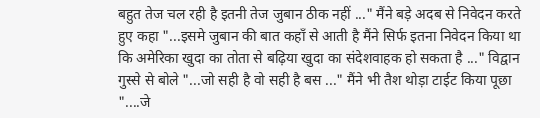बहुत तेज चल रही है इतनी तेज जुबान ठीक नहीं ..." मैंने बड़े अदब से निवेदन करते हुए कहा "...इसमे जुबान की बात कहाँ से आती है मैंने सिर्फ इतना निवेदन किया था कि अमेरिका खुदा का तोता से बढ़िया खुदा का संदेशवाहक हो सकता है ..." विद्वान गुस्से से बोले "...जो सही है वो सही है बस ..." मैंने भी तैश थोड़ा टाईट किया पूछा "....जे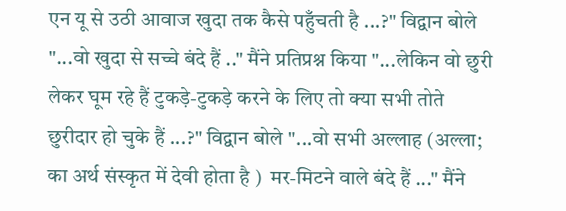एन यू से उठी आवाज खुदा तक कैसे पहुँचती है ...?" विद्वान बोले "...वो खुदा से सच्चे बंदे हैं .." मैंने प्रतिप्रश्न किया "...लेकिन वो छुरी लेकर घूम रहे हैं टुकड़े-टुकड़े करने के लिए तो क्या सभी तोते छुरीदार हो चुके हैं ...?" विद्वान बोले "...वो सभी अल्लाह (अल्ला; का अर्थ संस्कृत में देवी होता है )  मर-मिटने वाले बंदे हैं ..." मैंने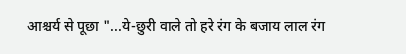आश्चर्य से पूछा "...ये-छुरी वाले तो हरे रंग के बजाय लाल रंग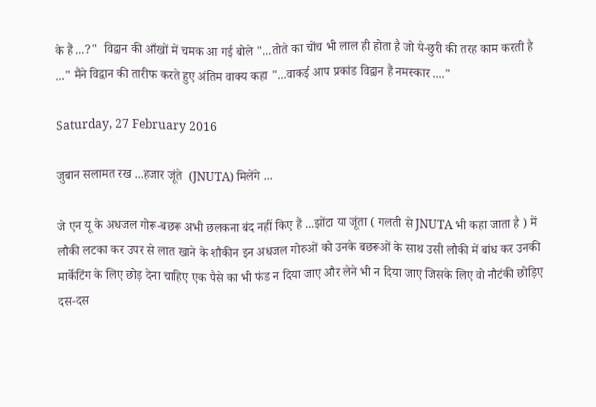के हैं ...?"  विद्वान की आँखों में चमक आ गई बोले "...तोते का चोंच भी लाल ही होता है जो ये-छुरी की तरह काम करती है ..." मैंने विद्वान की तारीफ करते हुए अंतिम वाक्य कहा "...वाकई आप प्रकांड विद्वान हैं नमस्कार ...."

Saturday, 27 February 2016

जुबान सलामत रख ...हजार जूंते  (JNUTA) मिलेंगे ...

जे एन यू के अधजल गोरू-बछरू अभी छलकना बंद नहीं किए हैं ...झोंटा या जूंता ( गलती से JNUTA भी कहा जाता है ) में लौकी लटका कर उपर से लात खाने के शौकीन इन अधजल गोरुओं को उनके बछरूओं के साथ उसी लौकी में बांध कर उनकी मार्केटिंग के लिए छोड़ देना चाहिए एक पैसे का भी फंड न दिया जाए और लेने भी न दिया जाए जिसके लिए वो नौटंकी छोड़िए दस-दस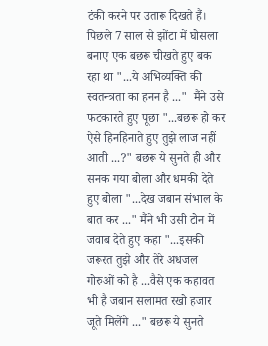टंकी करने पर उतारू दिखते हैं। पिछले 7 साल से झोंटा में घोसला बनाए एक बछरू चीखते हुए बक  रहा था "...ये अभिव्यक्ति की स्वतन्त्रता का हनन है ..."  मैंने उसे फटकारते हुए पूछा "...बछरू हो कर ऐसे हिनहिनाते हुए तुझे लाज नहीं आती ...?" बछरू ये सुनते ही और सनक गया बोला और धमकी देते हुए बोला "...देख जबान संभाल के बात कर ..." मैंने भी उसी टोन में जवाब देते हुए कहा "...इसकी जरूरत तुझे और तेरे अधजल गोरुओं को है ...वैसे एक कहावत भी है जबान सलामत रखो हजार जूते मिलेंगे ..." बछरू ये सुनते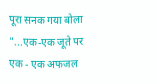पूरा सनक गया बोला "...एक-एक जूते पर एक - एक अफजल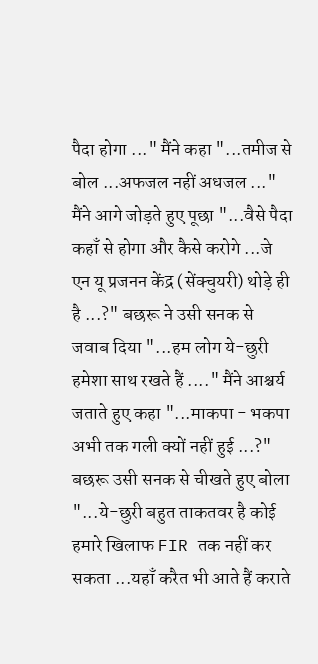पैदा होगा ..." मैंने कहा "...तमीज से बोल ...अफजल नहीं अधजल ..." मैंने आगे जोड़ते हुए पूछा "...वैसे पैदा कहाँ से होगा और कैसे करोगे ...जे एन यू प्रजनन केंद्र (सेंक्चुयरी) थोड़े ही है ...?" बछरू ने उसी सनक से जवाब दिया "...हम लोग ये-छुरी हमेशा साथ रखते हैं ...." मैंने आश्चर्य जताते हुए कहा "...माकपा - भकपा अभी तक गली क्यों नहीं हुई ...?" बछरू उसी सनक से चीखते हुए बोला "...ये-छुरी बहुत ताकतवर है कोई हमारे खिलाफ FIR तक नहीं कर सकता ...यहाँ करैत भी आते हैं कराते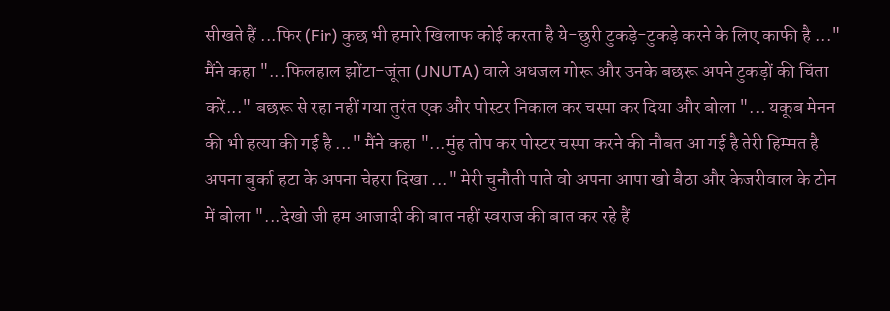सीखते हैं ...फिर (Fir) कुछ भी हमारे खिलाफ कोई करता है ये-छुरी टुकड़े-टुकड़े करने के लिए काफी है ..." मैंने कहा "...फिलहाल झोंटा-जूंता (JNUTA) वाले अधजल गोरू और उनके बछरू अपने टुकड़ों की चिंता करें..." बछरू से रहा नहीं गया तुरंत एक और पोस्टर निकाल कर चस्पा कर दिया और बोला "... यकूब मेनन की भी हत्या की गई है ..." मैंने कहा "...मुंह तोप कर पोस्टर चस्पा करने की नौबत आ गई है तेरी हिम्मत है अपना बुर्का हटा के अपना चेहरा दिखा ..." मेरी चुनौती पाते वो अपना आपा खो बैठा और केजरीवाल के टोन में बोला "...देखो जी हम आजादी की बात नहीं स्वराज की बात कर रहे हैं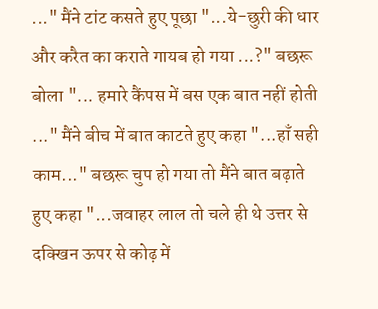..." मैंने टांट कसते हुए पूछा "...ये-छुरी की धार और करैत का कराते गायब हो गया ...?" बछरू बोला "... हमारे कैंपस में बस एक बात नहीं होती ..." मैंने बीच में बात काटते हुए कहा "...हाँ सही काम..." बछरू चुप हो गया तो मैंने बात बढ़ाते हुए कहा "...जवाहर लाल तो चले ही थे उत्तर से दक्खिन ऊपर से कोढ़ में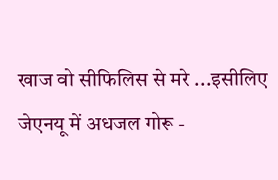खाज वो सीफिलिस से मरे ...इसीलिए जेएनयू में अधजल गोरू -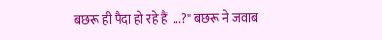बछरू ही पैदा हो रहे हैं  ...?" बछरू ने जवाब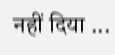नहीं दिया ...